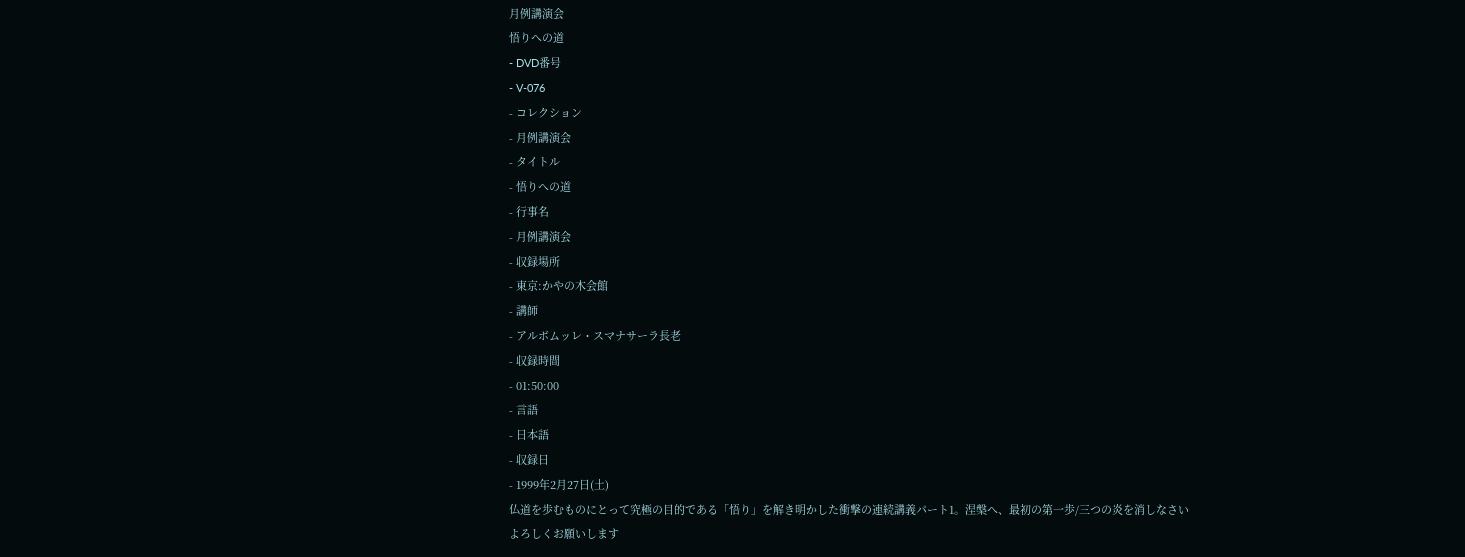月例講演会
悟りへの道
- DVD番号
- V-076
- コレクション
- 月例講演会
- タイトル
- 悟りへの道
- 行事名
- 月例講演会
- 収録場所
- 東京:かやの木会館
- 講師
- アルボムッレ・スマナサーラ長老
- 収録時間
- 01:50:00
- 言語
- 日本語
- 収録日
- 1999年2月27日(土)
仏道を歩むものにとって究極の目的である「悟り」を解き明かした衝撃の連続講義パート1。涅槃へ、最初の第一歩/三つの炎を消しなさい
よろしくお願いします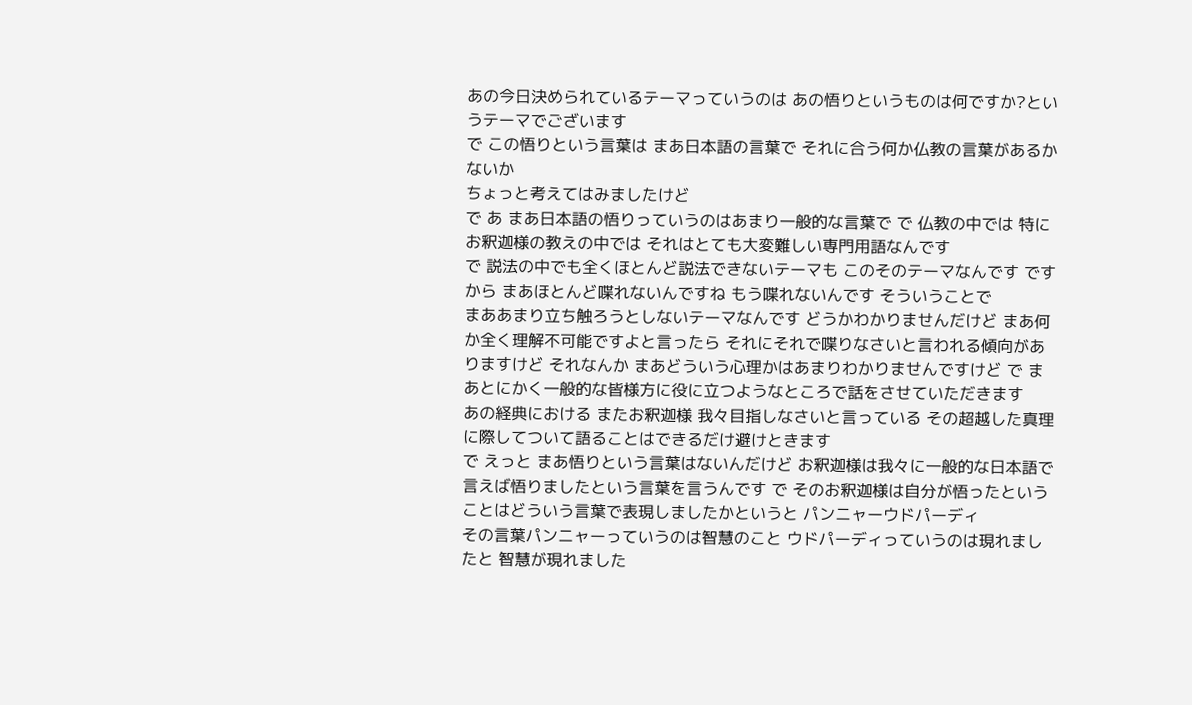あの今日決められているテーマっていうのは あの悟りというものは何ですか?というテーマでございます
で この悟りという言葉は まあ日本語の言葉で それに合う何か仏教の言葉があるかないか
ちょっと考えてはみましたけど
で あ まあ日本語の悟りっていうのはあまり一般的な言葉で で 仏教の中では 特にお釈迦様の教えの中では それはとても大変難しい専門用語なんです
で 説法の中でも全くほとんど説法できないテーマも このそのテーマなんです ですから まあほとんど喋れないんですね もう喋れないんです そういうことで
まああまり立ち触ろうとしないテーマなんです どうかわかりませんだけど まあ何か全く理解不可能ですよと言ったら それにそれで喋りなさいと言われる傾向がありますけど それなんか まあどういう心理かはあまりわかりませんですけど で まあとにかく一般的な皆様方に役に立つようなところで話をさせていただきます
あの経典における またお釈迦様 我々目指しなさいと言っている その超越した真理に際してついて語ることはできるだけ避けときます
で えっと まあ悟りという言葉はないんだけど お釈迦様は我々に一般的な日本語で言えば悟りましたという言葉を言うんです で そのお釈迦様は自分が悟ったということはどういう言葉で表現しましたかというと パンニャーウドパーディ
その言葉パンニャーっていうのは智慧のこと ウドパーディっていうのは現れましたと 智慧が現れました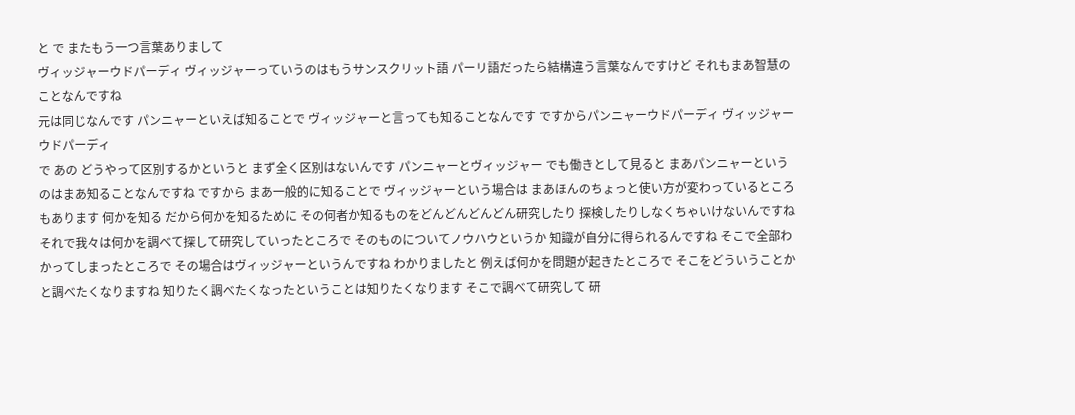と で またもう一つ言葉ありまして
ヴィッジャーウドパーディ ヴィッジャーっていうのはもうサンスクリット語 パーリ語だったら結構違う言葉なんですけど それもまあ智慧のことなんですね
元は同じなんです パンニャーといえば知ることで ヴィッジャーと言っても知ることなんです ですからパンニャーウドパーディ ヴィッジャーウドパーディ
で あの どうやって区別するかというと まず全く区別はないんです パンニャーとヴィッジャー でも働きとして見ると まあパンニャーというのはまあ知ることなんですね ですから まあ一般的に知ることで ヴィッジャーという場合は まあほんのちょっと使い方が変わっているところもあります 何かを知る だから何かを知るために その何者か知るものをどんどんどんどん研究したり 探検したりしなくちゃいけないんですね
それで我々は何かを調べて探して研究していったところで そのものについてノウハウというか 知識が自分に得られるんですね そこで全部わかってしまったところで その場合はヴィッジャーというんですね わかりましたと 例えば何かを問題が起きたところで そこをどういうことかと調べたくなりますね 知りたく調べたくなったということは知りたくなります そこで調べて研究して 研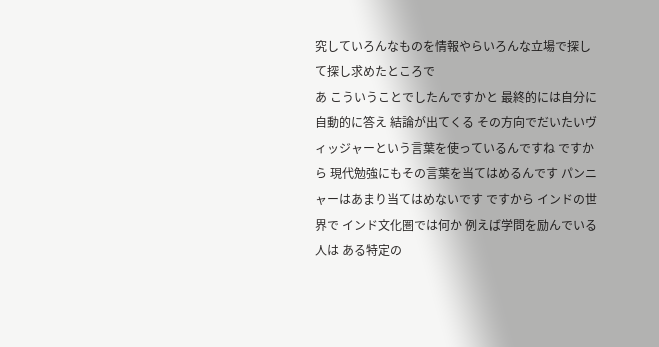究していろんなものを情報やらいろんな立場で探して探し求めたところで
あ こういうことでしたんですかと 最終的には自分に自動的に答え 結論が出てくる その方向でだいたいヴィッジャーという言葉を使っているんですね ですから 現代勉強にもその言葉を当てはめるんです パンニャーはあまり当てはめないです ですから インドの世界で インド文化圏では何か 例えば学問を励んでいる人は ある特定の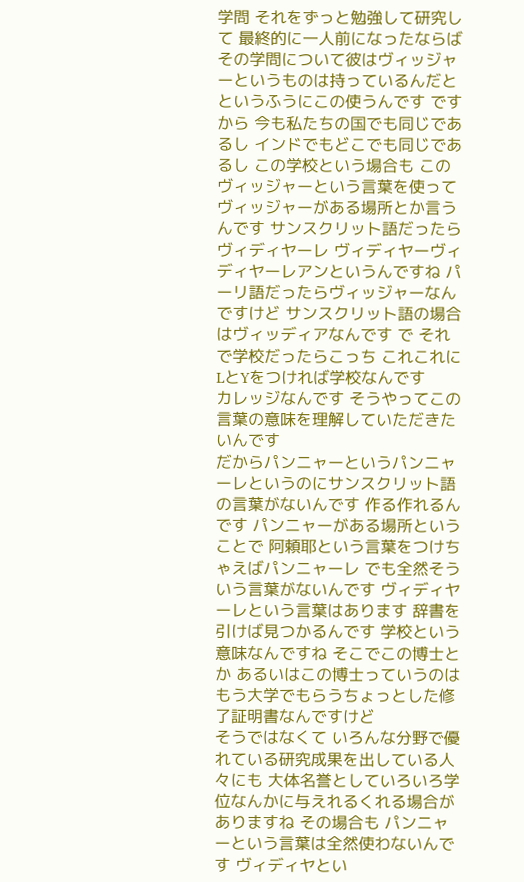学問 それをずっと勉強して研究して 最終的に一人前になったならば その学問について彼はヴィッジャーというものは持っているんだと
というふうにこの使うんです ですから 今も私たちの国でも同じであるし インドでもどこでも同じであるし この学校という場合も このヴィッジャーという言葉を使ってヴィッジャーがある場所とか言うんです サンスクリット語だったらヴィディヤーレ ヴィディヤーヴィディヤーレアンというんですね パーリ語だったらヴィッジャーなんですけど サンスクリット語の場合はヴィッディアなんです で それで学校だったらこっち これこれに LとYをつければ学校なんです
カレッジなんです そうやってこの言葉の意味を理解していただきたいんです
だからパンニャーというパンニャーレというのにサンスクリット語の言葉がないんです 作る作れるんです パンニャーがある場所ということで 阿頼耶という言葉をつけちゃえばパンニャーレ でも全然そういう言葉がないんです ヴィディヤーレという言葉はあります 辞書を引けば見つかるんです 学校という意味なんですね そこでこの博士とか あるいはこの博士っていうのは もう大学でもらうちょっとした修了証明書なんですけど
そうではなくて いろんな分野で優れている研究成果を出している人々にも 大体名誉としていろいろ学位なんかに与えれるくれる場合がありますね その場合も パンニャーという言葉は全然使わないんです ヴィディヤとい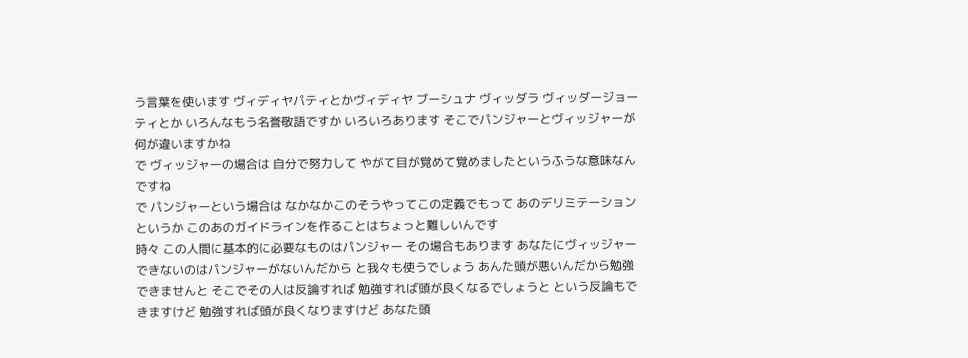う言葉を使います ヴィディヤパティとかヴィディヤ ブーシュナ ヴィッダラ ヴィッダージョーティとか いろんなもう名誉敬語ですか いろいろあります そこでパンジャーとヴィッジャーが何が違いますかね
で ヴィッジャーの場合は 自分で努力して やがて目が覚めて覚めましたというふうな意味なんですね
で パンジャーという場合は なかなかこのそうやってこの定義でもって あのデリミテーションというか このあのガイドラインを作ることはちょっと難しいんです
時々 この人間に基本的に必要なものはパンジャー その場合もあります あなたにヴィッジャーできないのはパンジャーがないんだから と我々も使うでしょう あんた頭が悪いんだから勉強できませんと そこでその人は反論すれば 勉強すれば頭が良くなるでしょうと という反論もできますけど 勉強すれば頭が良くなりますけど あなた頭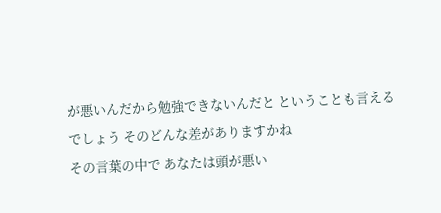が悪いんだから勉強できないんだと ということも言えるでしょう そのどんな差がありますかね
その言葉の中で あなたは頭が悪い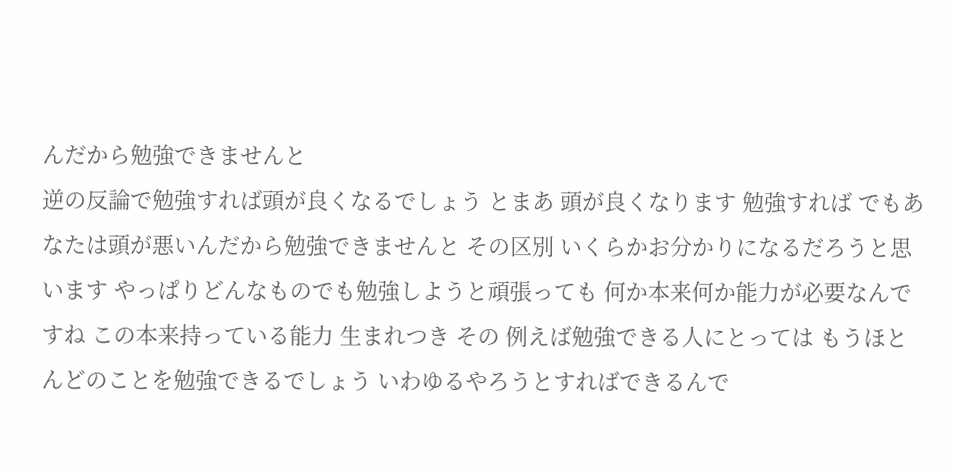んだから勉強できませんと
逆の反論で勉強すれば頭が良くなるでしょう とまあ 頭が良くなります 勉強すれば でもあなたは頭が悪いんだから勉強できませんと その区別 いくらかお分かりになるだろうと思います やっぱりどんなものでも勉強しようと頑張っても 何か本来何か能力が必要なんですね この本来持っている能力 生まれつき その 例えば勉強できる人にとっては もうほとんどのことを勉強できるでしょう いわゆるやろうとすればできるんで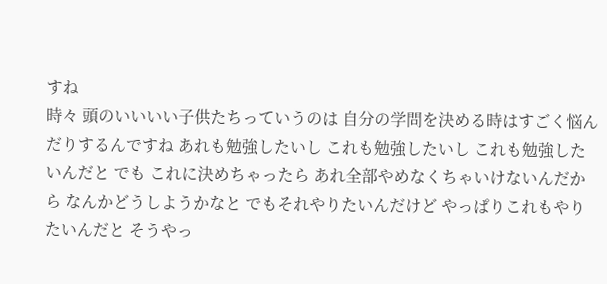すね
時々 頭のいいいい子供たちっていうのは 自分の学問を決める時はすごく悩んだりするんですね あれも勉強したいし これも勉強したいし これも勉強したいんだと でも これに決めちゃったら あれ全部やめなくちゃいけないんだから なんかどうしようかなと でもそれやりたいんだけど やっぱりこれもやりたいんだと そうやっ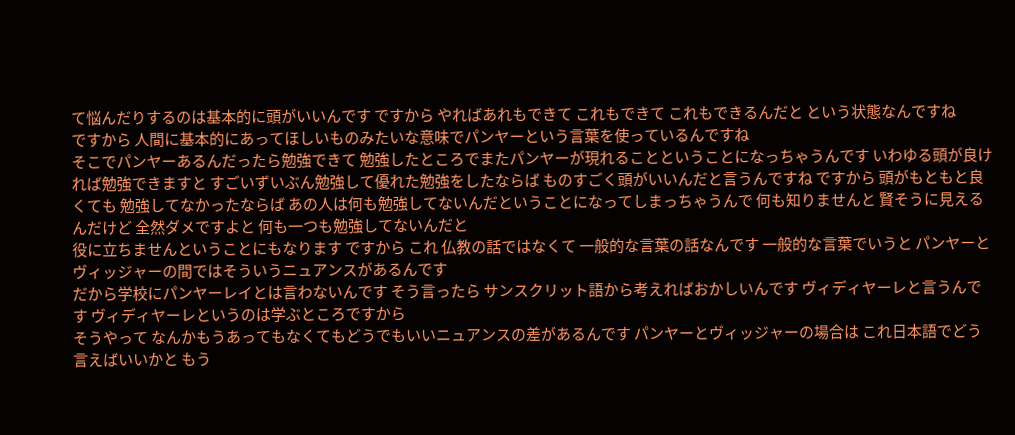て悩んだりするのは基本的に頭がいいんです ですから やればあれもできて これもできて これもできるんだと という状態なんですね
ですから 人間に基本的にあってほしいものみたいな意味でパンヤーという言葉を使っているんですね
そこでパンヤーあるんだったら勉強できて 勉強したところでまたパンヤーが現れることということになっちゃうんです いわゆる頭が良ければ勉強できますと すごいずいぶん勉強して優れた勉強をしたならば ものすごく頭がいいんだと言うんですね ですから 頭がもともと良くても 勉強してなかったならば あの人は何も勉強してないんだということになってしまっちゃうんで 何も知りませんと 賢そうに見えるんだけど 全然ダメですよと 何も一つも勉強してないんだと
役に立ちませんということにもなります ですから これ 仏教の話ではなくて 一般的な言葉の話なんです 一般的な言葉でいうと パンヤーとヴィッジャーの間ではそういうニュアンスがあるんです
だから学校にパンヤーレイとは言わないんです そう言ったら サンスクリット語から考えればおかしいんです ヴィディヤーレと言うんです ヴィディヤーレというのは学ぶところですから
そうやって なんかもうあってもなくてもどうでもいいニュアンスの差があるんです パンヤーとヴィッジャーの場合は これ日本語でどう言えばいいかと もう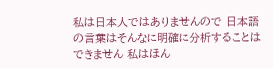私は日本人ではありませんので 日本語の言葉はそんなに明確に分析することはできません 私はほん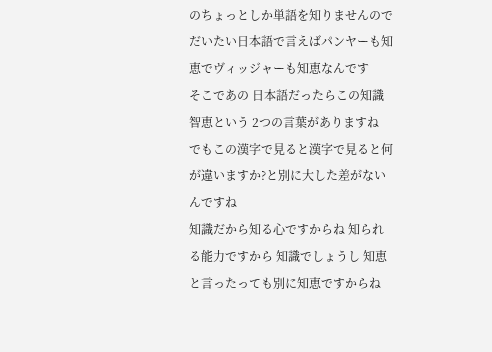のちょっとしか単語を知りませんので だいたい日本語で言えばパンヤーも知恵でヴィッジャーも知恵なんです
そこであの 日本語だったらこの知識智恵という 2つの言葉がありますね
でもこの漢字で見ると漢字で見ると何が違いますか?と別に大した差がないんですね
知識だから知る心ですからね 知られる能力ですから 知識でしょうし 知恵と言ったっても別に知恵ですからね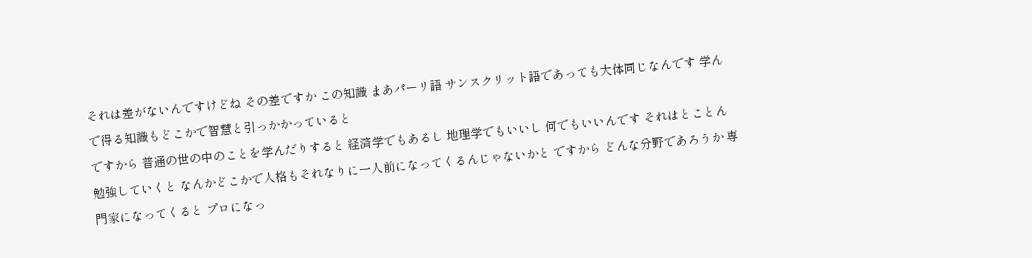それは差がないんですけどね その差ですか この知識 まあパーリ語 サンスクリット語であっても大体同じなんです 学んで得る知識もどこかで智慧と引っかかっていると
ですから 普通の世の中のことを学んだりすると 経済学でもあるし 地理学でもいいし 何でもいいんです それはとことん勉強していくと なんかどこかで人格もそれなりに一人前になってくるんじゃないかと ですから どんな分野であろうか 専門家になってくると プロになっ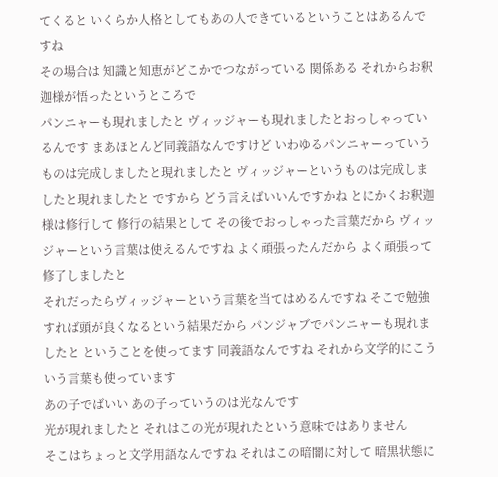てくると いくらか人格としてもあの人できているということはあるんですね
その場合は 知識と知恵がどこかでつながっている 関係ある それからお釈迦様が悟ったというところで
パンニャーも現れましたと ヴィッジャーも現れましたとおっしゃっているんです まあほとんど同義語なんですけど いわゆるパンニャーっていうものは完成しましたと現れましたと ヴィッジャーというものは完成しましたと現れましたと ですから どう言えばいいんですかね とにかくお釈迦様は修行して 修行の結果として その後でおっしゃった言葉だから ヴィッジャーという言葉は使えるんですね よく頑張ったんだから よく頑張って修了しましたと
それだったらヴィッジャーという言葉を当てはめるんですね そこで勉強すれば頭が良くなるという結果だから パンジャブでパンニャーも現れましたと ということを使ってます 同義語なんですね それから文学的にこういう言葉も使っています
あの子でばいい あの子っていうのは光なんです
光が現れましたと それはこの光が現れたという意味ではありません
そこはちょっと文学用語なんですね それはこの暗闇に対して 暗黒状態に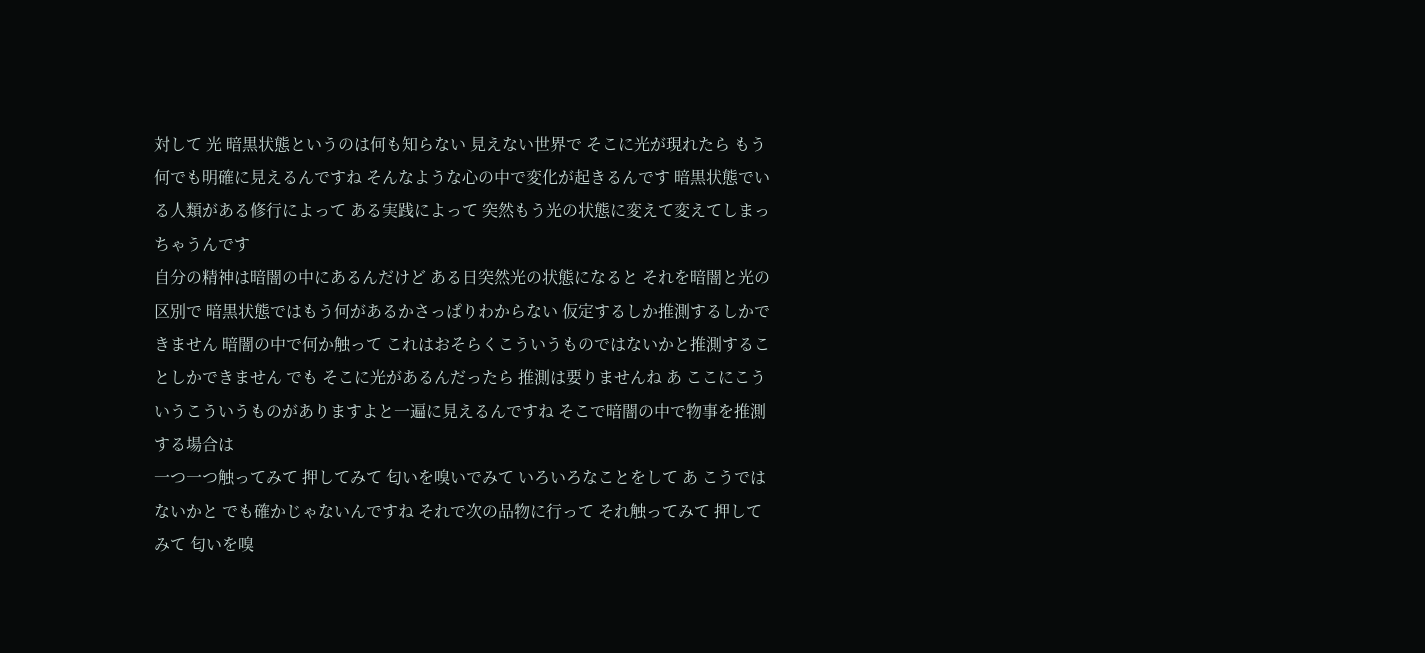対して 光 暗黒状態というのは何も知らない 見えない世界で そこに光が現れたら もう何でも明確に見えるんですね そんなような心の中で変化が起きるんです 暗黒状態でいる人類がある修行によって ある実践によって 突然もう光の状態に変えて変えてしまっちゃうんです
自分の精神は暗闇の中にあるんだけど ある日突然光の状態になると それを暗闇と光の区別で 暗黒状態ではもう何があるかさっぱりわからない 仮定するしか推測するしかできません 暗闇の中で何か触って これはおそらくこういうものではないかと推測することしかできません でも そこに光があるんだったら 推測は要りませんね あ ここにこういうこういうものがありますよと一遍に見えるんですね そこで暗闇の中で物事を推測する場合は
一つ一つ触ってみて 押してみて 匂いを嗅いでみて いろいろなことをして あ こうではないかと でも確かじゃないんですね それで次の品物に行って それ触ってみて 押してみて 匂いを嗅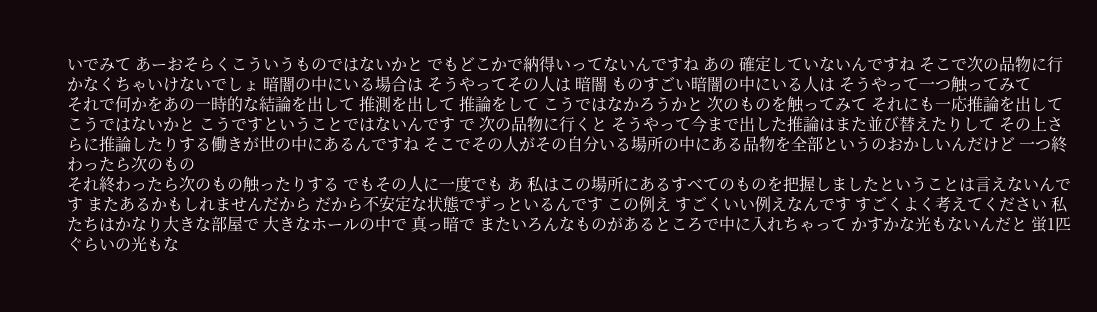いでみて あーおそらくこういうものではないかと でもどこかで納得いってないんですね あの 確定していないんですね そこで次の品物に行かなくちゃいけないでしょ 暗闇の中にいる場合は そうやってその人は 暗闇 ものすごい暗闇の中にいる人は そうやって一つ触ってみて
それで何かをあの一時的な結論を出して 推測を出して 推論をして こうではなかろうかと 次のものを触ってみて それにも一応推論を出して こうではないかと こうですということではないんです で 次の品物に行くと そうやって今まで出した推論はまた並び替えたりして その上さらに推論したりする働きが世の中にあるんですね そこでその人がその自分いる場所の中にある品物を全部というのおかしいんだけど 一つ終わったら次のもの
それ終わったら次のもの触ったりする でもその人に一度でも あ 私はこの場所にあるすべてのものを把握しましたということは言えないんです またあるかもしれませんだから だから不安定な状態でずっといるんです この例え すごくいい例えなんです すごくよく考えてください 私たちはかなり大きな部屋で 大きなホールの中で 真っ暗で またいろんなものがあるところで中に入れちゃって かすかな光もないんだと 蛍1匹ぐらいの光もな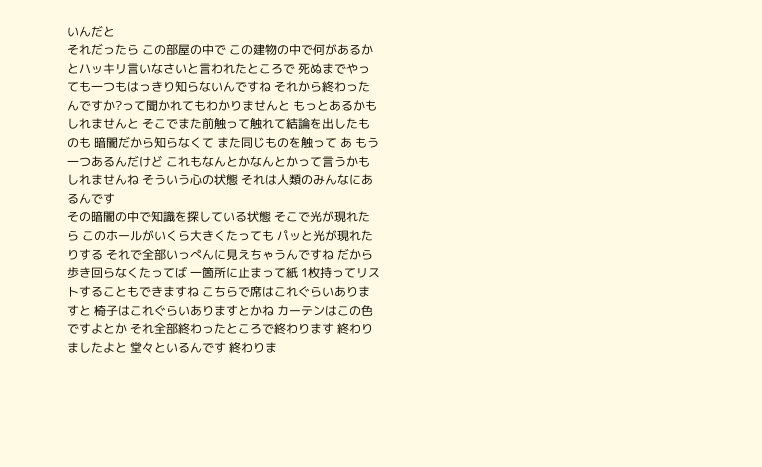いんだと
それだったら この部屋の中で この建物の中で何があるかとハッキリ言いなさいと言われたところで 死ぬまでやっても一つもはっきり知らないんですね それから終わったんですか?って聞かれてもわかりませんと もっとあるかもしれませんと そこでまた前触って触れて結論を出したものも 暗闇だから知らなくて また同じものを触って あ もう一つあるんだけど これもなんとかなんとかって言うかもしれませんね そういう心の状態 それは人類のみんなにあるんです
その暗闇の中で知識を探している状態 そこで光が現れたら このホールがいくら大きくたっても パッと光が現れたりする それで全部いっぺんに見えちゃうんですね だから歩き回らなくたってば 一箇所に止まって紙 1枚持ってリストすることもできますね こちらで席はこれぐらいありますと 椅子はこれぐらいありますとかね カーテンはこの色ですよとか それ全部終わったところで終わります 終わりましたよと 堂々といるんです 終わりま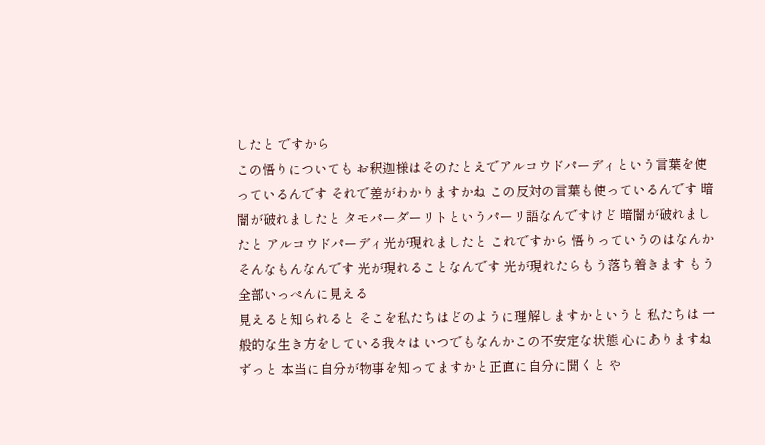したと ですから
この悟りについても お釈迦様はそのたとえでアルコウドパーディという言葉を使っているんです それで差がわかりますかね この反対の言葉も使っているんです 暗闇が破れましたと タモパーダーリトというパーリ語なんですけど 暗闇が破れましたと アルコウドパーディ光が現れましたと これですから 悟りっていうのはなんかそんなもんなんです 光が現れることなんです 光が現れたらもう落ち着きます もう全部いっぺんに見える
見えると知られると そこを私たちはどのように理解しますかというと 私たちは 一般的な生き方をしている我々は いつでもなんかこの不安定な状態 心にありますね ずっと 本当に自分が物事を知ってますかと正直に自分に聞くと や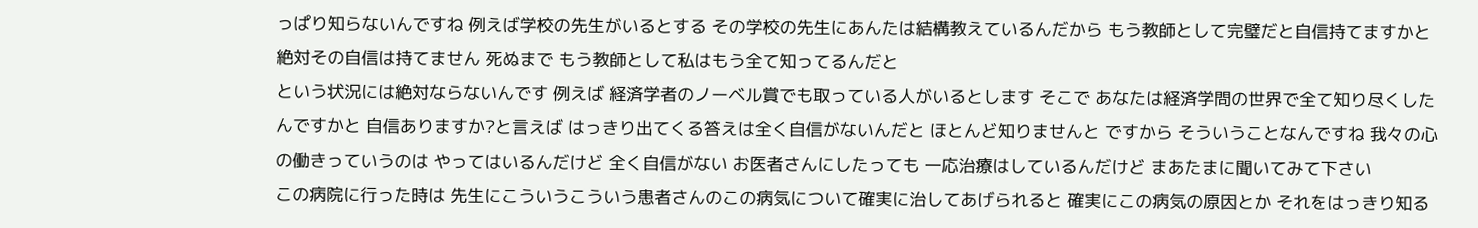っぱり知らないんですね 例えば学校の先生がいるとする その学校の先生にあんたは結構教えているんだから もう教師として完璧だと自信持てますかと 絶対その自信は持てません 死ぬまで もう教師として私はもう全て知ってるんだと
という状況には絶対ならないんです 例えば 経済学者のノーベル賞でも取っている人がいるとします そこで あなたは経済学問の世界で全て知り尽くしたんですかと 自信ありますか?と言えば はっきり出てくる答えは全く自信がないんだと ほとんど知りませんと ですから そういうことなんですね 我々の心の働きっていうのは やってはいるんだけど 全く自信がない お医者さんにしたっても 一応治療はしているんだけど まあたまに聞いてみて下さい
この病院に行った時は 先生にこういうこういう患者さんのこの病気について確実に治してあげられると 確実にこの病気の原因とか それをはっきり知る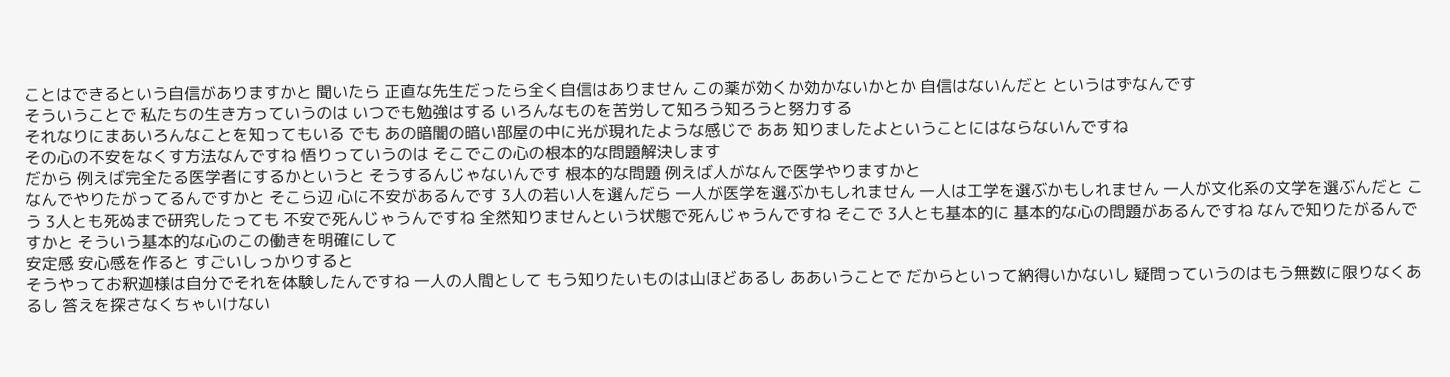ことはできるという自信がありますかと 聞いたら 正直な先生だったら全く自信はありません この薬が効くか効かないかとか 自信はないんだと というはずなんです
そういうことで 私たちの生き方っていうのは いつでも勉強はする いろんなものを苦労して知ろう知ろうと努力する
それなりにまあいろんなことを知ってもいる でも あの暗闇の暗い部屋の中に光が現れたような感じで ああ 知りましたよということにはならないんですね
その心の不安をなくす方法なんですね 悟りっていうのは そこでこの心の根本的な問題解決します
だから 例えば完全たる医学者にするかというと そうするんじゃないんです 根本的な問題 例えば人がなんで医学やりますかと
なんでやりたがってるんですかと そこら辺 心に不安があるんです 3人の若い人を選んだら 一人が医学を選ぶかもしれません 一人は工学を選ぶかもしれません 一人が文化系の文学を選ぶんだと こう 3人とも死ぬまで研究したっても 不安で死んじゃうんですね 全然知りませんという状態で死んじゃうんですね そこで 3人とも基本的に 基本的な心の問題があるんですね なんで知りたがるんですかと そういう基本的な心のこの働きを明確にして
安定感 安心感を作ると すごいしっかりすると
そうやってお釈迦様は自分でそれを体験したんですね 一人の人間として もう知りたいものは山ほどあるし ああいうことで だからといって納得いかないし 疑問っていうのはもう無数に限りなくあるし 答えを探さなくちゃいけない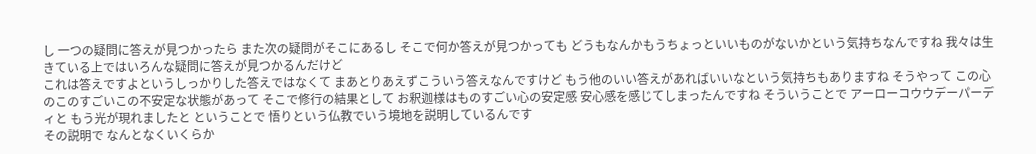し 一つの疑問に答えが見つかったら また次の疑問がそこにあるし そこで何か答えが見つかっても どうもなんかもうちょっといいものがないかという気持ちなんですね 我々は生きている上ではいろんな疑問に答えが見つかるんだけど
これは答えですよというしっかりした答えではなくて まあとりあえずこういう答えなんですけど もう他のいい答えがあればいいなという気持ちもありますね そうやって この心のこのすごいこの不安定な状態があって そこで修行の結果として お釈迦様はものすごい心の安定感 安心感を感じてしまったんですね そういうことで アーローコウウデーパーディと もう光が現れましたと ということで 悟りという仏教でいう境地を説明しているんです
その説明で なんとなくいくらか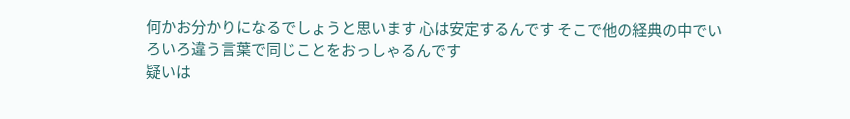何かお分かりになるでしょうと思います 心は安定するんです そこで他の経典の中でいろいろ違う言葉で同じことをおっしゃるんです
疑いは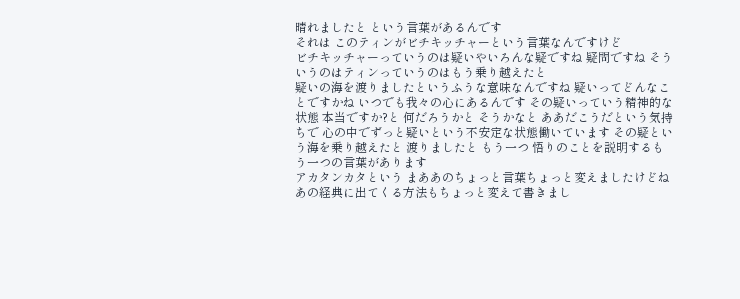晴れましたと という言葉があるんです
それは このティンがビチキッチャーという言葉なんですけど
ビチキッチャーっていうのは疑いやいろんな疑ですね 疑問ですね そういうのはティンっていうのはもう乗り越えたと
疑いの海を渡りましたというふうな意味なんですね 疑いってどんなことですかね いつでも我々の心にあるんです その疑いっていう精神的な状態 本当ですか?と 何だろうかと そうかなと ああだこうだという気持ちで 心の中でずっと疑いという不安定な状態働いています その疑という海を乗り越えたと 渡りましたと もう一つ 悟りのことを説明するもう一つの言葉があります
アカタンカタという まああのちょっと言葉ちょっと変えましたけどね あの経典に出てくる方法もちょっと変えて書きまし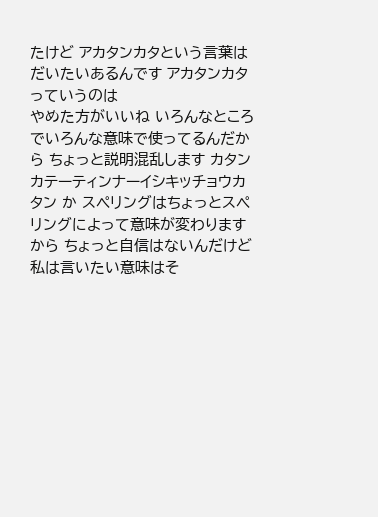たけど アカタンカタという言葉はだいたいあるんです アカタンカタっていうのは
やめた方がいいね いろんなところでいろんな意味で使ってるんだから ちょっと説明混乱します カタンカテーティンナーイシキッチョウカタン か スペリングはちょっとスペリングによって意味が変わりますから ちょっと自信はないんだけど 私は言いたい意味はそ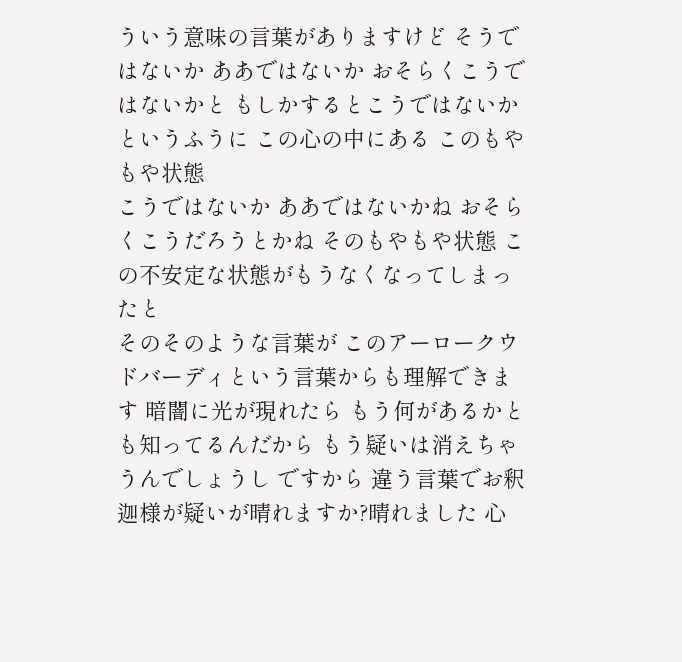ういう意味の言葉がありますけど そうではないか ああではないか おそらくこうではないかと もしかするとこうではないかというふうに この心の中にある このもやもや状態
こうではないか ああではないかね おそらくこうだろうとかね そのもやもや状態 この不安定な状態がもうなくなってしまったと
そのそのような言葉が このアーロークウドバーディという言葉からも理解できます 暗闇に光が現れたら もう何があるかとも知ってるんだから もう疑いは消えちゃうんでしょうし ですから 違う言葉でお釈迦様が疑いが晴れますか?晴れました 心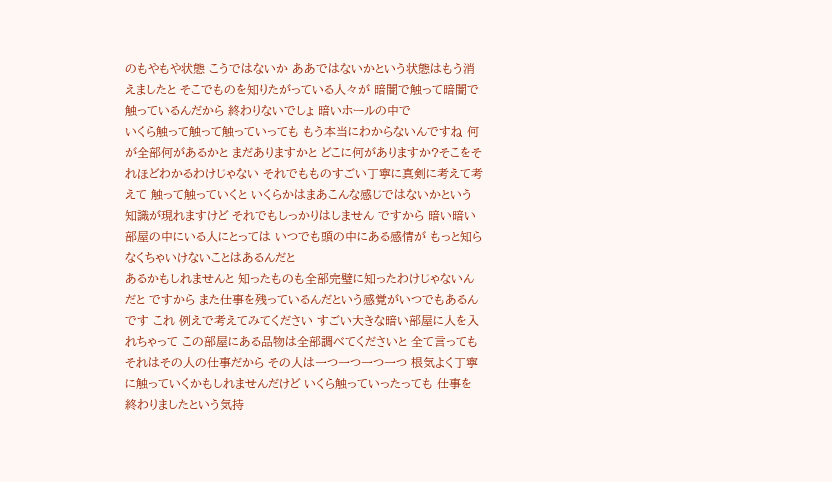のもやもや状態 こうではないか ああではないかという状態はもう消えましたと そこでものを知りたがっている人々が 暗闇で触って暗闇で触っているんだから 終わりないでしょ 暗いホールの中で
いくら触って触って触っていっても もう本当にわからないんですね 何が全部何があるかと まだありますかと どこに何がありますか?そこをそれほどわかるわけじゃない それでもものすごい丁寧に真剣に考えて考えて 触って触っていくと いくらかはまあこんな感じではないかという知識が現れますけど それでもしっかりはしません ですから 暗い暗い部屋の中にいる人にとっては いつでも頭の中にある感情が もっと知らなくちゃいけないことはあるんだと
あるかもしれませんと 知ったものも全部完璧に知ったわけじゃないんだと ですから また仕事を残っているんだという感覚がいつでもあるんです これ 例えで考えてみてください すごい大きな暗い部屋に人を入れちゃって この部屋にある品物は全部調べてくださいと 全て言っても それはその人の仕事だから その人は一つ一つ一つ一つ 根気よく丁寧に触っていくかもしれませんだけど いくら触っていったっても 仕事を終わりましたという気持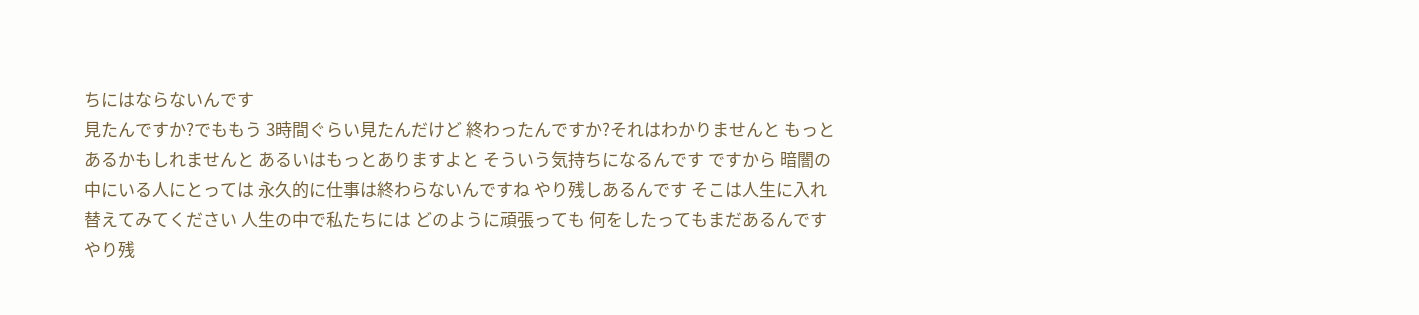ちにはならないんです
見たんですか?でももう 3時間ぐらい見たんだけど 終わったんですか?それはわかりませんと もっとあるかもしれませんと あるいはもっとありますよと そういう気持ちになるんです ですから 暗闇の中にいる人にとっては 永久的に仕事は終わらないんですね やり残しあるんです そこは人生に入れ替えてみてください 人生の中で私たちには どのように頑張っても 何をしたってもまだあるんです
やり残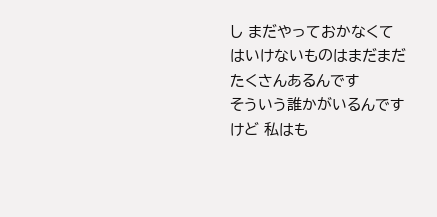し まだやっておかなくてはいけないものはまだまだたくさんあるんです
そういう誰かがいるんですけど 私はも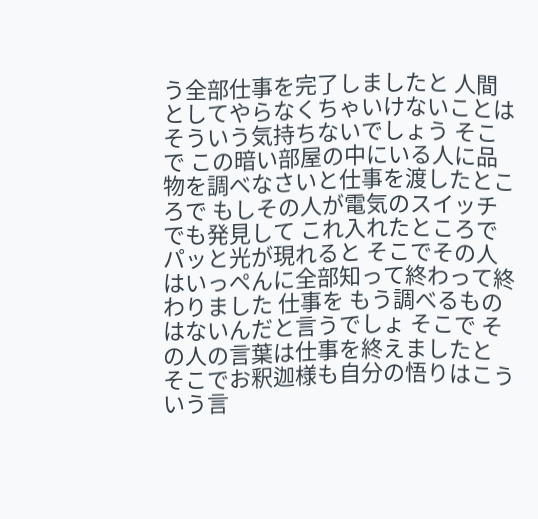う全部仕事を完了しましたと 人間としてやらなくちゃいけないことは そういう気持ちないでしょう そこで この暗い部屋の中にいる人に品物を調べなさいと仕事を渡したところで もしその人が電気のスイッチでも発見して これ入れたところでパッと光が現れると そこでその人はいっぺんに全部知って終わって終わりました 仕事を もう調べるものはないんだと言うでしょ そこで その人の言葉は仕事を終えましたと
そこでお釈迦様も自分の悟りはこういう言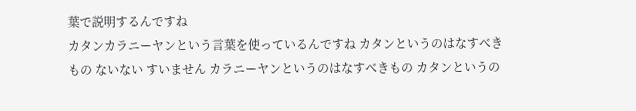葉で説明するんですね
カタンカラニーヤンという言葉を使っているんですね カタンというのはなすべきもの ないない すいません カラニーヤンというのはなすべきもの カタンというの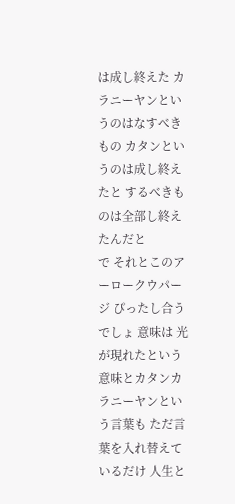は成し終えた カラニーヤンというのはなすべきもの カタンというのは成し終えたと するべきものは全部し終えたんだと
で それとこのアーロークウパージ ぴったし合うでしょ 意味は 光が現れたという意味とカタンカラニーヤンという言葉も ただ言葉を入れ替えているだけ 人生と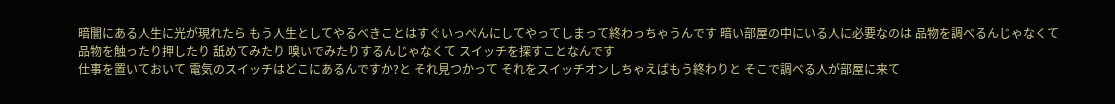暗闇にある人生に光が現れたら もう人生としてやるべきことはすぐいっぺんにしてやってしまって終わっちゃうんです 暗い部屋の中にいる人に必要なのは 品物を調べるんじゃなくて 品物を触ったり押したり 舐めてみたり 嗅いでみたりするんじゃなくて スイッチを探すことなんです
仕事を置いておいて 電気のスイッチはどこにあるんですか?と それ見つかって それをスイッチオンしちゃえばもう終わりと そこで調べる人が部屋に来て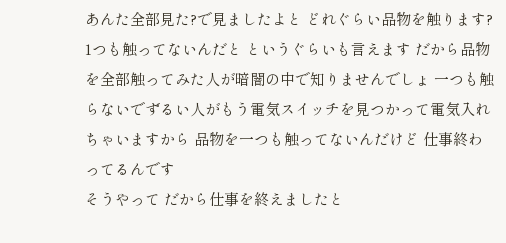あんた全部見た?で見ましたよと どれぐらい品物を触ります? 1つも触ってないんだと というぐらいも言えます だから品物を全部触ってみた人が暗闇の中で知りませんでしょ 一つも触らないでずるい人がもう電気スイッチを見つかって電気入れちゃいますから 品物を一つも触ってないんだけど 仕事終わってるんです
そうやって だから仕事を終えましたと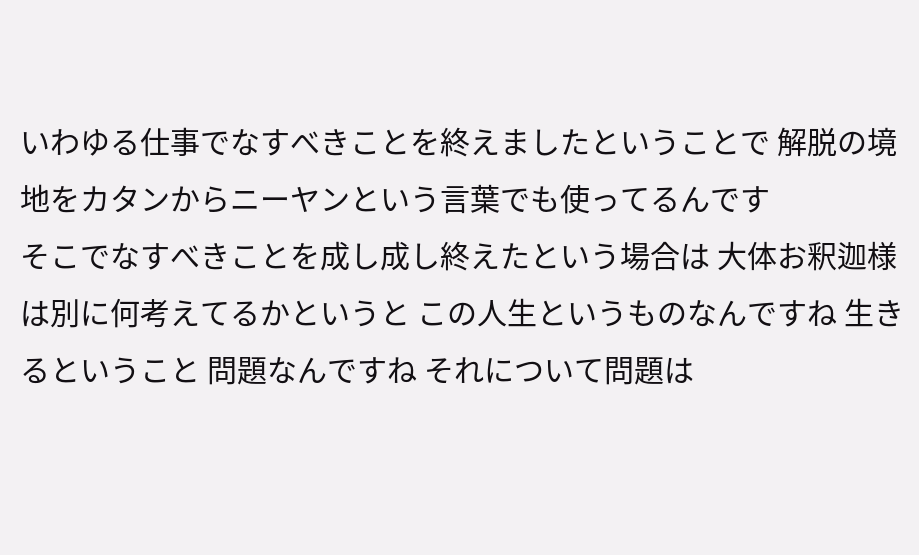いわゆる仕事でなすべきことを終えましたということで 解脱の境地をカタンからニーヤンという言葉でも使ってるんです
そこでなすべきことを成し成し終えたという場合は 大体お釈迦様は別に何考えてるかというと この人生というものなんですね 生きるということ 問題なんですね それについて問題は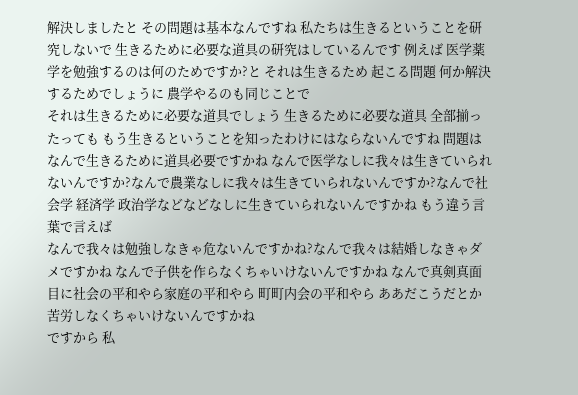解決しましたと その問題は基本なんですね 私たちは生きるということを研究しないで 生きるために必要な道具の研究はしているんです 例えば 医学薬学を勉強するのは何のためですか?と それは生きるため 起こる問題 何か解決するためでしょうに 農学やるのも同じことで
それは生きるために必要な道具でしょう 生きるために必要な道具 全部揃ったっても もう生きるということを知ったわけにはならないんですね 問題は なんで生きるために道具必要ですかね なんで医学なしに我々は生きていられないんですか?なんで農業なしに我々は生きていられないんですか?なんで社会学 経済学 政治学などなどなしに生きていられないんですかね もう違う言葉で言えば
なんで我々は勉強しなきゃ危ないんですかね?なんで我々は結婚しなきゃダメですかね なんで子供を作らなくちゃいけないんですかね なんで真剣真面目に社会の平和やら家庭の平和やら 町町内会の平和やら ああだこうだとか苦労しなくちゃいけないんですかね
ですから 私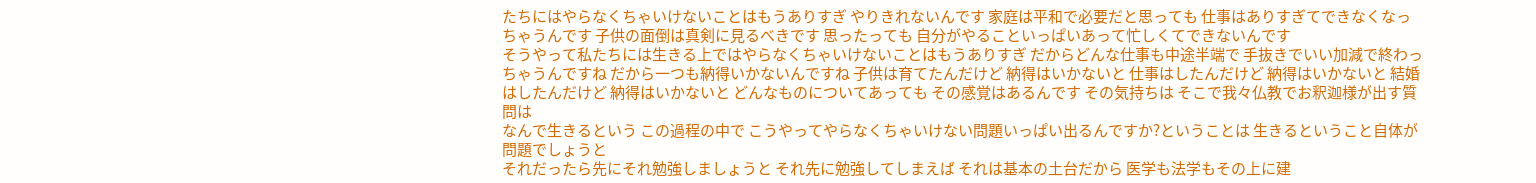たちにはやらなくちゃいけないことはもうありすぎ やりきれないんです 家庭は平和で必要だと思っても 仕事はありすぎてできなくなっちゃうんです 子供の面倒は真剣に見るべきです 思ったっても 自分がやることいっぱいあって忙しくてできないんです
そうやって私たちには生きる上ではやらなくちゃいけないことはもうありすぎ だからどんな仕事も中途半端で 手抜きでいい加減で終わっちゃうんですね だから一つも納得いかないんですね 子供は育てたんだけど 納得はいかないと 仕事はしたんだけど 納得はいかないと 結婚はしたんだけど 納得はいかないと どんなものについてあっても その感覚はあるんです その気持ちは そこで我々仏教でお釈迦様が出す質問は
なんで生きるという この過程の中で こうやってやらなくちゃいけない問題いっぱい出るんですか?ということは 生きるということ自体が問題でしょうと
それだったら先にそれ勉強しましょうと それ先に勉強してしまえば それは基本の土台だから 医学も法学もその上に建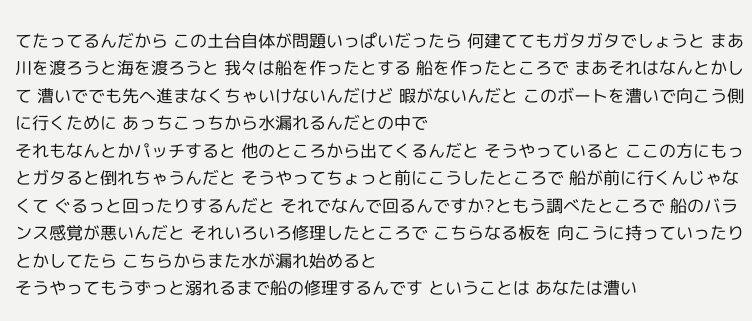てたってるんだから この土台自体が問題いっぱいだったら 何建ててもガタガタでしょうと まあ川を渡ろうと海を渡ろうと 我々は船を作ったとする 船を作ったところで まあそれはなんとかして 漕いででも先へ進まなくちゃいけないんだけど 暇がないんだと このボートを漕いで向こう側に行くために あっちこっちから水漏れるんだとの中で
それもなんとかパッチすると 他のところから出てくるんだと そうやっていると ここの方にもっとガタると倒れちゃうんだと そうやってちょっと前にこうしたところで 船が前に行くんじゃなくて ぐるっと回ったりするんだと それでなんで回るんですか?ともう調べたところで 船のバランス感覚が悪いんだと それいろいろ修理したところで こちらなる板を 向こうに持っていったりとかしてたら こちらからまた水が漏れ始めると
そうやってもうずっと溺れるまで船の修理するんです ということは あなたは漕い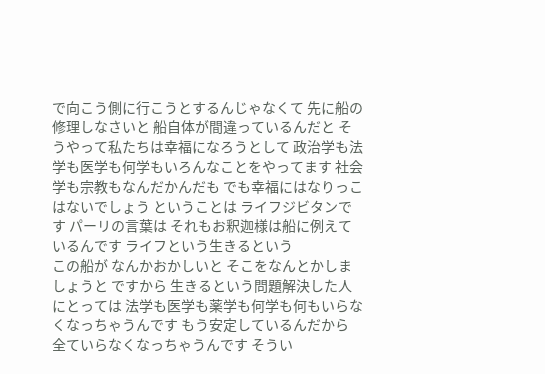で向こう側に行こうとするんじゃなくて 先に船の修理しなさいと 船自体が間違っているんだと そうやって私たちは幸福になろうとして 政治学も法学も医学も何学もいろんなことをやってます 社会学も宗教もなんだかんだも でも幸福にはなりっこはないでしょう ということは ライフジビタンです パーリの言葉は それもお釈迦様は船に例えているんです ライフという生きるという
この船が なんかおかしいと そこをなんとかしましょうと ですから 生きるという問題解決した人にとっては 法学も医学も薬学も何学も何もいらなくなっちゃうんです もう安定しているんだから 全ていらなくなっちゃうんです そうい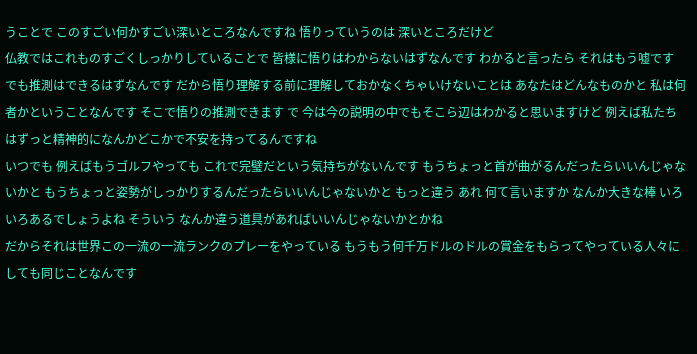うことで このすごい何かすごい深いところなんですね 悟りっていうのは 深いところだけど
仏教ではこれものすごくしっかりしていることで 皆様に悟りはわからないはずなんです わかると言ったら それはもう嘘です でも推測はできるはずなんです だから悟り理解する前に理解しておかなくちゃいけないことは あなたはどんなものかと 私は何者かということなんです そこで悟りの推測できます で 今は今の説明の中でもそこら辺はわかると思いますけど 例えば私たちはずっと精神的になんかどこかで不安を持ってるんですね
いつでも 例えばもうゴルフやっても これで完璧だという気持ちがないんです もうちょっと首が曲がるんだったらいいんじゃないかと もうちょっと姿勢がしっかりするんだったらいいんじゃないかと もっと違う あれ 何て言いますか なんか大きな棒 いろいろあるでしょうよね そういう なんか違う道具があればいいんじゃないかとかね
だからそれは世界この一流の一流ランクのプレーをやっている もうもう何千万ドルのドルの賞金をもらってやっている人々にしても同じことなんです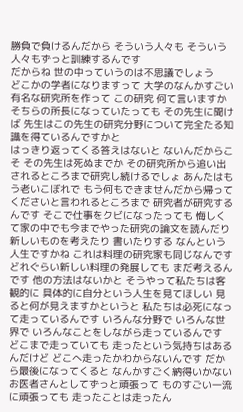勝負で負けるんだから そういう人々も そういう人々もずっと訓練するんです
だからね 世の中っていうのは不思議でしょう
どこかの学者になりますって 大学のなんかすごい有名な研究所を作って この研究 何て言いますか そちらの所長になっていたっても その先生に聞けば 先生はこの先生の研究分野について完全たる知識を得ているんですかと
はっきり返ってくる答えはないと ないんだからこそ その先生は死ぬまでか その研究所から追い出されるところまで研究し続けるでしょ あんたはもう老いこぼれで もう何もできませんだから帰ってくださいと言われるところまで 研究者が研究するんです そこで仕事をクビになったっても 悔しくて家の中でも今までやった研究の論文を読んだり 新しいものを考えたり 書いたりする なんという人生ですかね これは料理の研究家も同じなんです
どれぐらい新しい料理の発展しても まだ考えるんです 他の方法はないかと そうやって私たちは客観的に 具体的に自分という人生を見てほしい 見ると何が見えますかというと 私たちは必死になって走っているんです いろんな分野で いろんな世界で いろんなことをしながら走っているんです どこまで走っていても 走ったという気持ちはあるんだけど どこへ走ったかわからないんです だから最後になってくると なんかすごく納得いかない
お医者さんとしてずっと頑張って ものすごい一流に頑張っても 走ったことは走ったん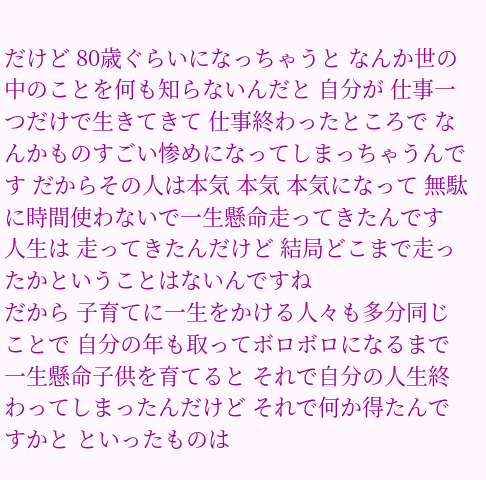だけど 80歳ぐらいになっちゃうと なんか世の中のことを何も知らないんだと 自分が 仕事一つだけで生きてきて 仕事終わったところで なんかものすごい惨めになってしまっちゃうんです だからその人は本気 本気 本気になって 無駄に時間使わないで一生懸命走ってきたんです 人生は 走ってきたんだけど 結局どこまで走ったかということはないんですね
だから 子育てに一生をかける人々も多分同じことで 自分の年も取ってボロボロになるまで一生懸命子供を育てると それで自分の人生終わってしまったんだけど それで何か得たんですかと といったものは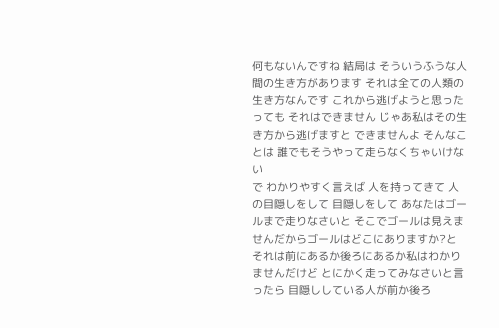何もないんですね 結局は そういうふうな人間の生き方があります それは全ての人類の生き方なんです これから逃げようと思ったっても それはできません じゃあ私はその生き方から逃げますと できませんよ そんなことは 誰でもそうやって走らなくちゃいけない
で わかりやすく言えば 人を持ってきて 人の目隠しをして 目隠しをして あなたはゴールまで走りなさいと そこでゴールは見えませんだからゴールはどこにありますか?と それは前にあるか後ろにあるか私はわかりませんだけど とにかく走ってみなさいと言ったら 目隠ししている人が前か後ろ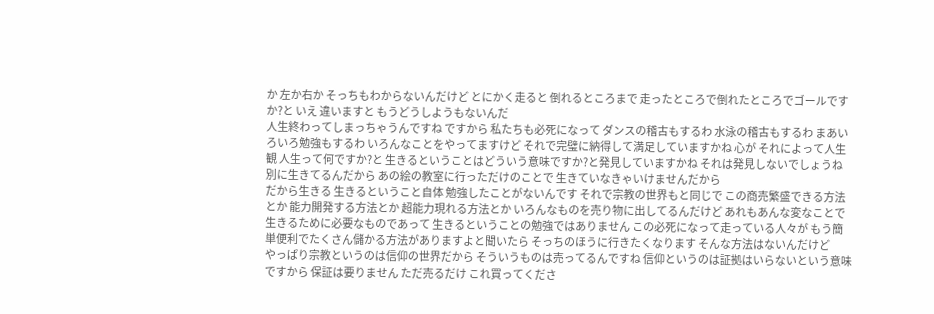か 左か右か そっちもわからないんだけど とにかく走ると 倒れるところまで 走ったところで倒れたところでゴールですか?と いえ 違いますと もうどうしようもないんだ
人生終わってしまっちゃうんですね ですから 私たちも必死になって ダンスの稽古もするわ 水泳の稽古もするわ まあいろいろ勉強もするわ いろんなことをやってますけど それで完璧に納得して満足していますかね 心が それによって人生観 人生って何ですか?と 生きるということはどういう意味ですか?と発見していますかね それは発見しないでしょうね 別に生きてるんだから あの絵の教室に行っただけのことで 生きていなきゃいけませんだから
だから生きる 生きるということ自体 勉強したことがないんです それで宗教の世界もと同じで この商売繁盛できる方法とか 能力開発する方法とか 超能力現れる方法とか いろんなものを売り物に出してるんだけど あれもあんな変なことで生きるために必要なものであって 生きるということの勉強ではありません この必死になって走っている人々が もう簡単便利でたくさん儲かる方法がありますよと聞いたら そっちのほうに行きたくなります そんな方法はないんだけど
やっぱり宗教というのは信仰の世界だから そういうものは売ってるんですね 信仰というのは証拠はいらないという意味ですから 保証は要りません ただ売るだけ これ買ってくださ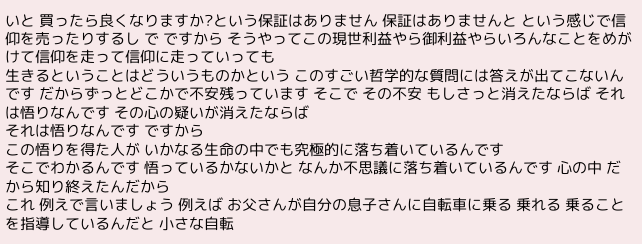いと 買ったら良くなりますか?という保証はありません 保証はありませんと という感じで信仰を売ったりするし で ですから そうやってこの現世利益やら御利益やらいろんなことをめがけて信仰を走って信仰に走っていっても
生きるということはどういうものかという このすごい哲学的な質問には答えが出てこないんです だからずっとどこかで不安残っています そこで その不安 もしさっと消えたならば それは悟りなんです その心の疑いが消えたならば
それは悟りなんです ですから
この悟りを得た人が いかなる生命の中でも究極的に落ち着いているんです
そこでわかるんです 悟っているかないかと なんか不思議に落ち着いているんです 心の中 だから知り終えたんだから
これ 例えで言いましょう 例えば お父さんが自分の息子さんに自転車に乗る 乗れる 乗ることを指導しているんだと 小さな自転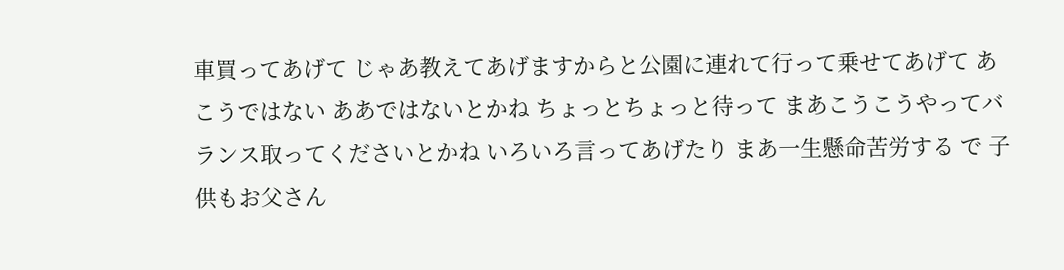車買ってあげて じゃあ教えてあげますからと公園に連れて行って乗せてあげて あ こうではない ああではないとかね ちょっとちょっと待って まあこうこうやってバランス取ってくださいとかね いろいろ言ってあげたり まあ一生懸命苦労する で 子供もお父さん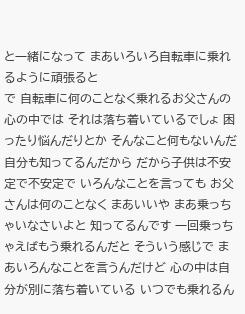と一緒になって まあいろいろ自転車に乗れるように頑張ると
で 自転車に何のことなく乗れるお父さんの心の中では それは落ち着いているでしょ 困ったり悩んだりとか そんなこと何もないんだ 自分も知ってるんだから だから子供は不安定で不安定で いろんなことを言っても お父さんは何のことなく まあいいや まあ乗っちゃいなさいよと 知ってるんです 一回乗っちゃえばもう乗れるんだと そういう感じで まあいろんなことを言うんだけど 心の中は自分が別に落ち着いている いつでも乗れるん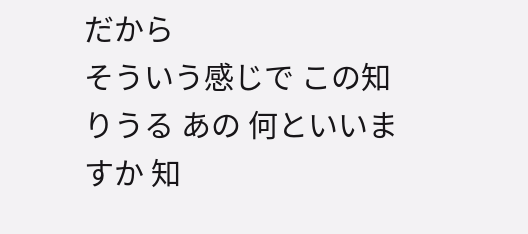だから
そういう感じで この知りうる あの 何といいますか 知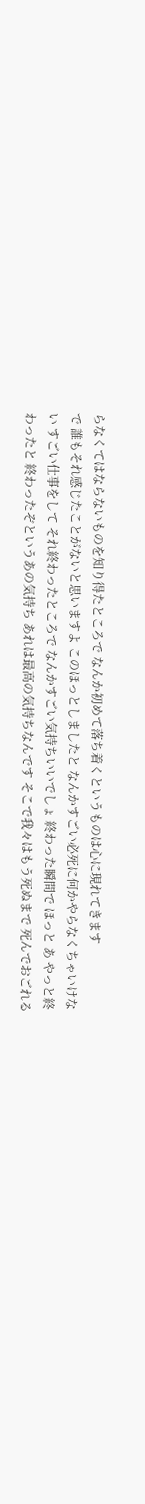らなくてはならないものを知り得たところで なんか初めて落ち着くというものは心に現れてきます
で 誰もそれ感じたことがないと思いますよ このほっとしましたと なんかすごい必死に何かやらなくちゃいけない すごい仕事をして それ終わったところで なんかすごい気持ちいいでしょ 終わった瞬間で ほっと あ やっと終わったと 終わったぞというあの気持ち あれは最高の気持ちなんです そこで我々はもう死ぬまで 死んでおごれる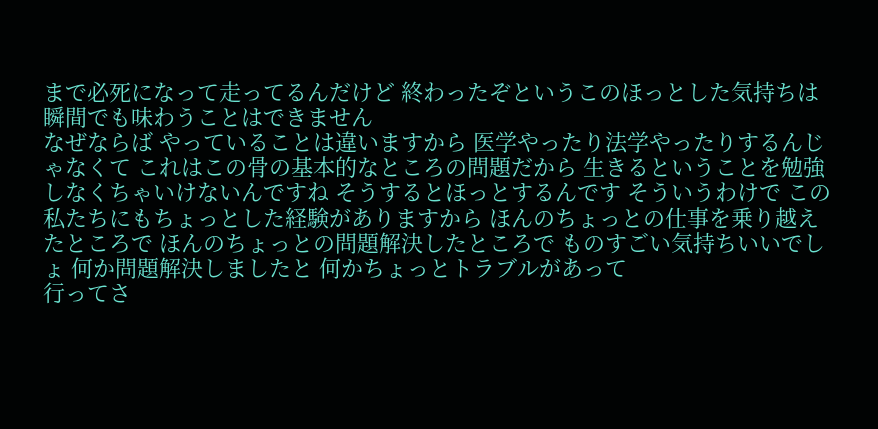まで必死になって走ってるんだけど 終わったぞというこのほっとした気持ちは 瞬間でも味わうことはできません
なぜならば やっていることは違いますから 医学やったり法学やったりするんじゃなくて これはこの骨の基本的なところの問題だから 生きるということを勉強しなくちゃいけないんですね そうするとほっとするんです そういうわけで この私たちにもちょっとした経験がありますから ほんのちょっとの仕事を乗り越えたところで ほんのちょっとの問題解決したところで ものすごい気持ちいいでしょ 何か問題解決しましたと 何かちょっとトラブルがあって
行ってさ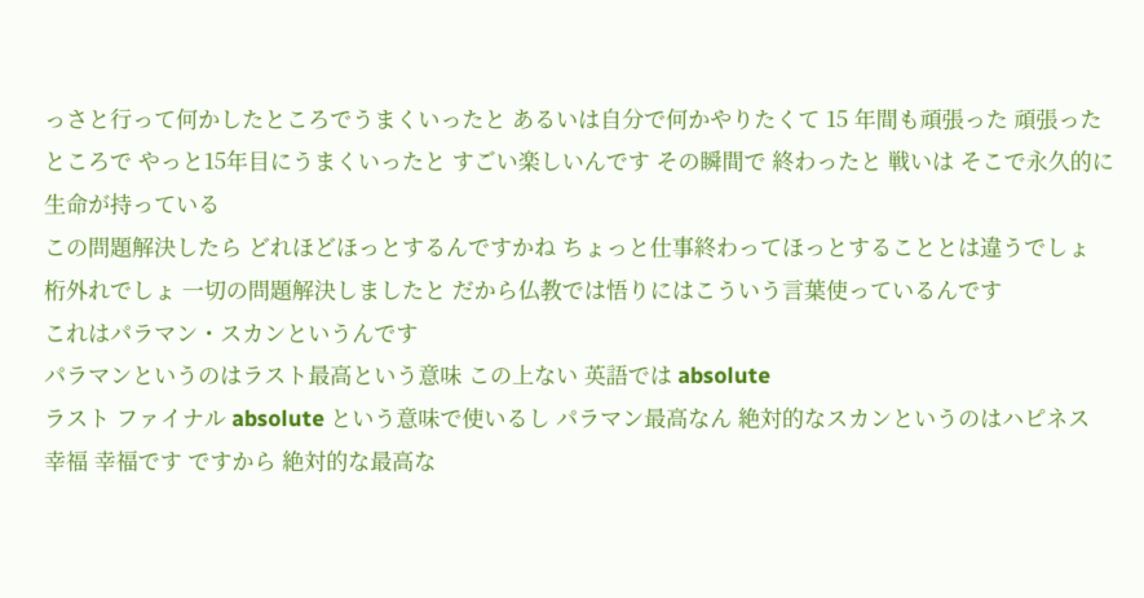っさと行って何かしたところでうまくいったと あるいは自分で何かやりたくて 15 年間も頑張った 頑張ったところで やっと15年目にうまくいったと すごい楽しいんです その瞬間で 終わったと 戦いは そこで永久的に生命が持っている
この問題解決したら どれほどほっとするんですかね ちょっと仕事終わってほっとすることとは違うでしょ 桁外れでしょ 一切の問題解決しましたと だから仏教では悟りにはこういう言葉使っているんです
これはパラマン・スカンというんです
パラマンというのはラスト最高という意味 この上ない 英語では absolute
ラスト ファイナル absolute という意味で使いるし パラマン最高なん 絶対的なスカンというのはハピネス 幸福 幸福です ですから 絶対的な最高な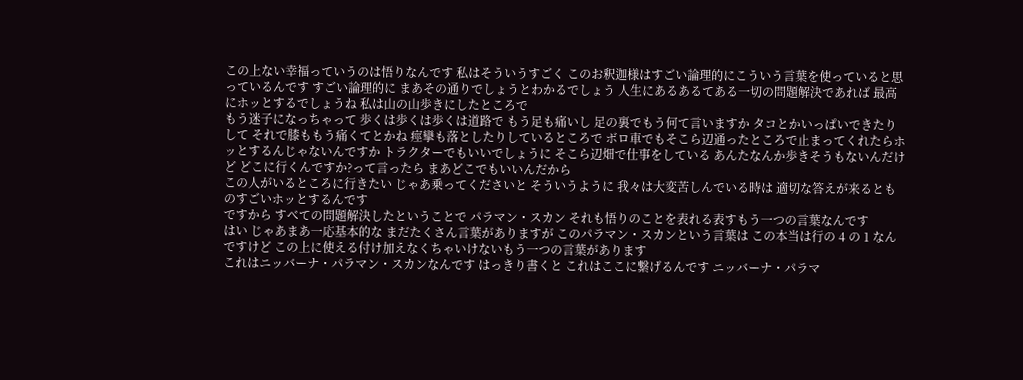この上ない幸福っていうのは悟りなんです 私はそういうすごく このお釈迦様はすごい論理的にこういう言葉を使っていると思っているんです すごい論理的に まあその通りでしょうとわかるでしょう 人生にあるあるてある一切の問題解決であれば 最高にホッとするでしょうね 私は山の山歩きにしたところで
もう迷子になっちゃって 歩くは歩くは歩くは道路で もう足も痛いし 足の裏でもう何て言いますか タコとかいっぱいできたりして それで膝ももう痛くてとかね 痙攣も落としたりしているところで ボロ車でもそこら辺通ったところで止まってくれたらホッとするんじゃないんですか トラクターでもいいでしょうに そこら辺畑で仕事をしている あんたなんか歩きそうもないんだけど どこに行くんですか?って言ったら まあどこでもいいんだから
この人がいるところに行きたい じゃあ乗ってくださいと そういうように 我々は大変苦しんでいる時は 適切な答えが来るとものすごいホッとするんです
ですから すべての問題解決したということで パラマン・スカン それも悟りのことを表れる表すもう一つの言葉なんです
はい じゃあまあ一応基本的な まだたくさん言葉がありますが このパラマン・スカンという言葉は この本当は行の 4 の 1 なんですけど この上に使える付け加えなくちゃいけないもう一つの言葉があります
これはニッバーナ・パラマン・スカンなんです はっきり書くと これはここに繋げるんです ニッバーナ・パラマ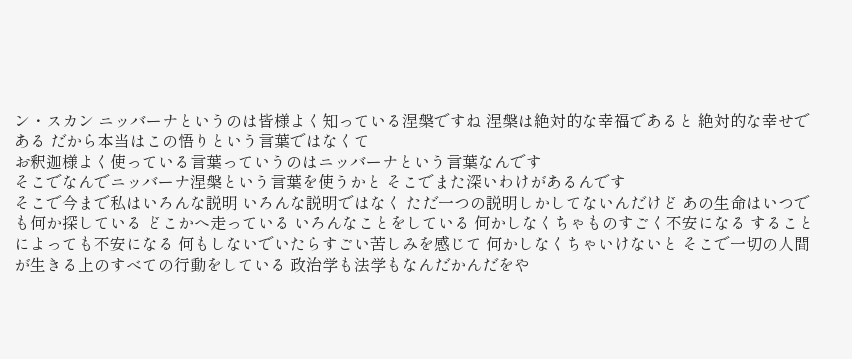ン・スカン ニッバーナというのは皆様よく知っている涅槃ですね 涅槃は絶対的な幸福であると 絶対的な幸せである だから本当はこの悟りという言葉ではなくて
お釈迦様よく使っている言葉っていうのはニッバーナという言葉なんです
そこでなんでニッバーナ涅槃という言葉を使うかと そこでまた深いわけがあるんです
そこで今まで私はいろんな説明 いろんな説明ではなく ただ一つの説明しかしてないんだけど あの生命はいつでも何か探している どこかへ走っている いろんなことをしている 何かしなくちゃものすごく不安になる することによっても不安になる 何もしないでいたらすごい苦しみを感じて 何かしなくちゃいけないと そこで一切の人間が生きる上のすべての行動をしている 政治学も法学もなんだかんだをや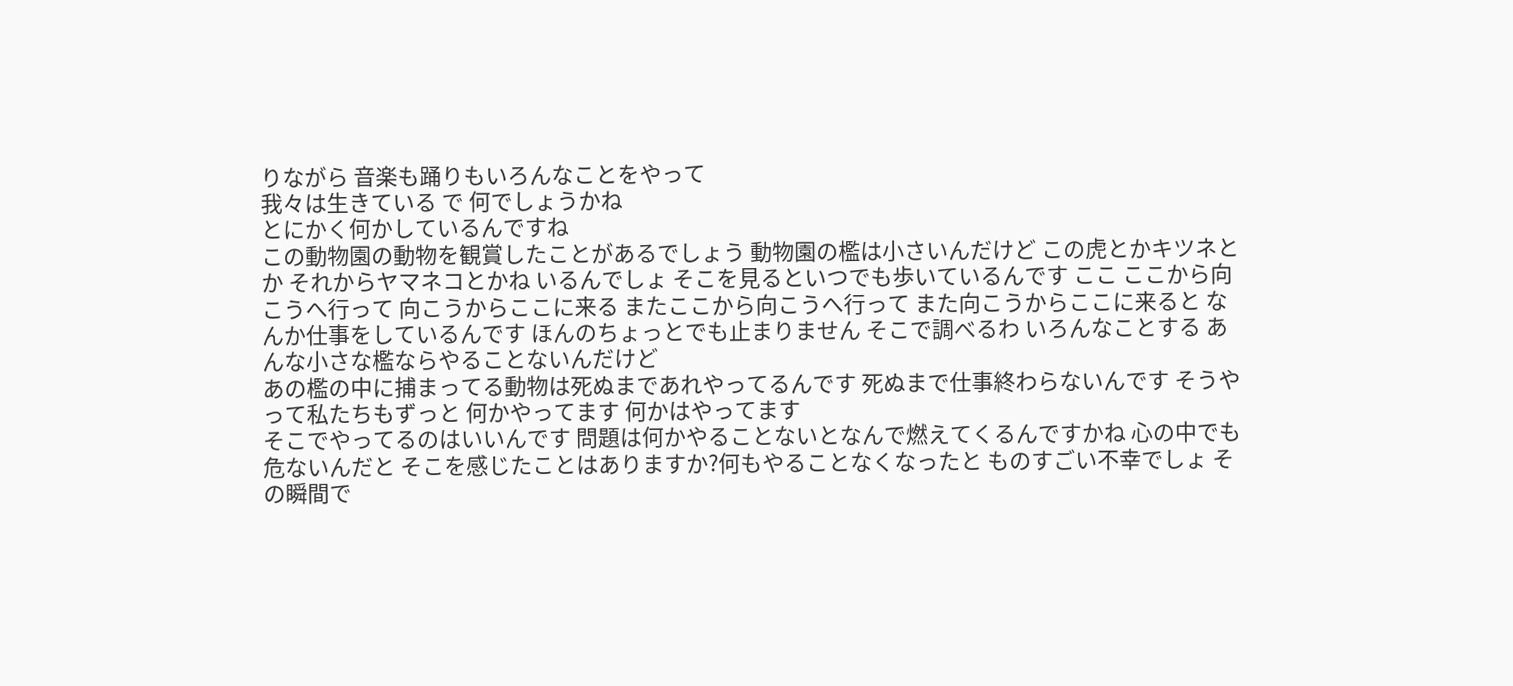りながら 音楽も踊りもいろんなことをやって
我々は生きている で 何でしょうかね
とにかく何かしているんですね
この動物園の動物を観賞したことがあるでしょう 動物園の檻は小さいんだけど この虎とかキツネとか それからヤマネコとかね いるんでしょ そこを見るといつでも歩いているんです ここ ここから向こうへ行って 向こうからここに来る またここから向こうへ行って また向こうからここに来ると なんか仕事をしているんです ほんのちょっとでも止まりません そこで調べるわ いろんなことする あんな小さな檻ならやることないんだけど
あの檻の中に捕まってる動物は死ぬまであれやってるんです 死ぬまで仕事終わらないんです そうやって私たちもずっと 何かやってます 何かはやってます
そこでやってるのはいいんです 問題は何かやることないとなんで燃えてくるんですかね 心の中でも危ないんだと そこを感じたことはありますか?何もやることなくなったと ものすごい不幸でしょ その瞬間で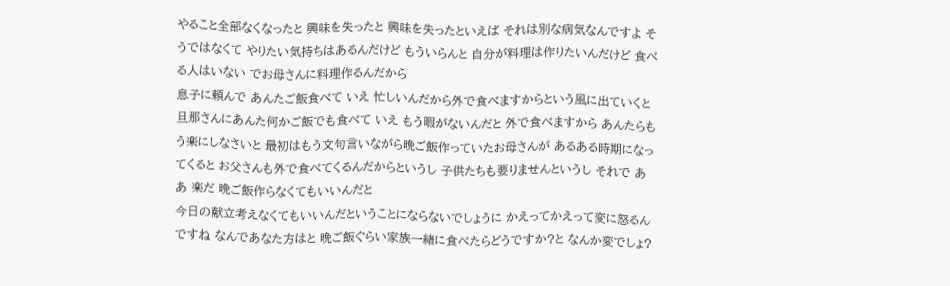やること全部なくなったと 興味を失ったと 興味を失ったといえば それは別な病気なんですよ そうではなくて やりたい気持ちはあるんだけど もういらんと 自分が料理は作りたいんだけど 食べる人はいない でお母さんに料理作るんだから
息子に頼んで あんたご飯食べて いえ 忙しいんだから外で食べますからという風に出ていくと 旦那さんにあんた何かご飯でも食べて いえ もう暇がないんだと 外で食べますから あんたらもう楽にしなさいと 最初はもう文句言いながら晩ご飯作っていたお母さんが あるある時期になってくると お父さんも外で食べてくるんだからというし 子供たちも要りませんというし それで ああ 楽だ 晩ご飯作らなくてもいいんだと
今日の献立考えなくてもいいんだということにならないでしょうに かえってかえって変に怒るんですね なんであなた方はと 晩ご飯ぐらい家族一緒に食べたらどうですか?と なんか変でしょ?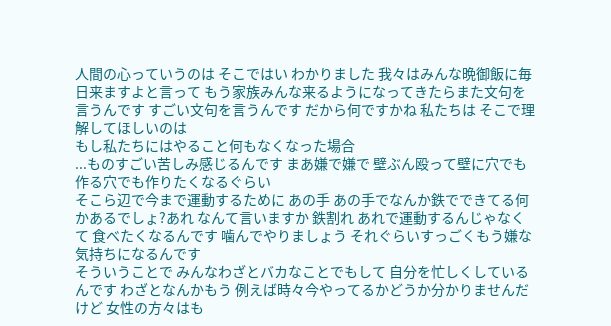人間の心っていうのは そこではい わかりました 我々はみんな晩御飯に毎日来ますよと言って もう家族みんな来るようになってきたらまた文句を言うんです すごい文句を言うんです だから何ですかね 私たちは そこで理解してほしいのは
もし私たちにはやること何もなくなった場合
...ものすごい苦しみ感じるんです まあ嫌で嫌で 壁ぶん殴って壁に穴でも作る穴でも作りたくなるぐらい
そこら辺で今まで運動するために あの手 あの手でなんか鉄でできてる何かあるでしょ?あれ なんて言いますか 鉄割れ あれで運動するんじゃなくて 食べたくなるんです 噛んでやりましょう それぐらいすっごくもう嫌な気持ちになるんです
そういうことで みんなわざとバカなことでもして 自分を忙しくしているんです わざとなんかもう 例えば時々今やってるかどうか分かりませんだけど 女性の方々はも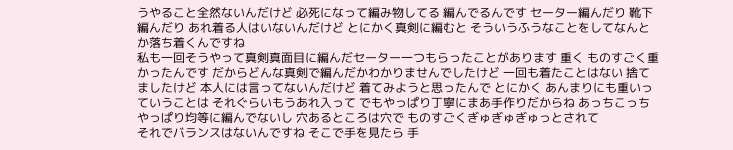うやること全然ないんだけど 必死になって編み物してる 編んでるんです セーター編んだり 靴下編んだり あれ着る人はいないんだけど とにかく真剣に編むと そういうふうなことをしてなんとか落ち着くんですね
私も一回そうやって真剣真面目に編んだセーター一つもらったことがあります 重く ものすごく重かったんです だからどんな真剣で編んだかわかりませんでしたけど 一回も着たことはない 捨てましたけど 本人には言ってないんだけど 着てみようと思ったんで とにかく あんまりにも重いっていうことは それぐらいもうあれ入って でもやっぱり丁寧にまあ手作りだからね あっちこっちやっぱり均等に編んでないし 穴あるところは穴で ものすごくぎゅぎゅぎゅっとされて
それでバランスはないんですね そこで手を見たら 手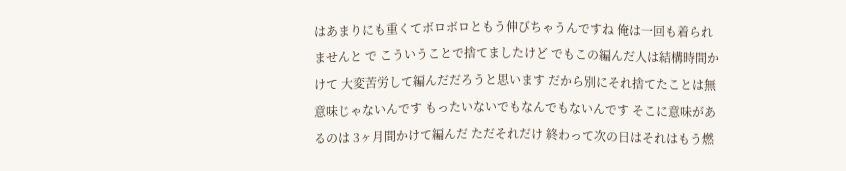はあまりにも重くてボロボロともう伸びちゃうんですね 俺は一回も着られませんと で こういうことで捨てましたけど でもこの編んだ人は結構時間かけて 大変苦労して編んだだろうと思います だから別にそれ捨てたことは無意味じゃないんです もったいないでもなんでもないんです そこに意味があるのは 3ヶ月間かけて編んだ ただそれだけ 終わって次の日はそれはもう燃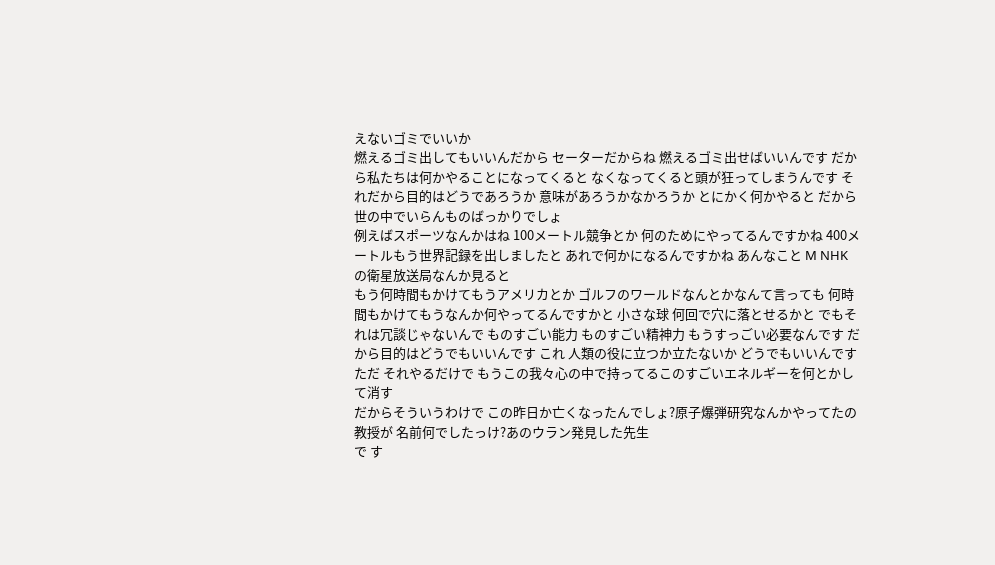えないゴミでいいか
燃えるゴミ出してもいいんだから セーターだからね 燃えるゴミ出せばいいんです だから私たちは何かやることになってくると なくなってくると頭が狂ってしまうんです それだから目的はどうであろうか 意味があろうかなかろうか とにかく何かやると だから世の中でいらんものばっかりでしょ
例えばスポーツなんかはね 100メートル競争とか 何のためにやってるんですかね 400メートルもう世界記録を出しましたと あれで何かになるんですかね あんなこと M NHKの衛星放送局なんか見ると
もう何時間もかけてもうアメリカとか ゴルフのワールドなんとかなんて言っても 何時間もかけてもうなんか何やってるんですかと 小さな球 何回で穴に落とせるかと でもそれは冗談じゃないんで ものすごい能力 ものすごい精神力 もうすっごい必要なんです だから目的はどうでもいいんです これ 人類の役に立つか立たないか どうでもいいんです ただ それやるだけで もうこの我々心の中で持ってるこのすごいエネルギーを何とかして消す
だからそういうわけで この昨日か亡くなったんでしょ?原子爆弾研究なんかやってたの 教授が 名前何でしたっけ?あのウラン発見した先生
で す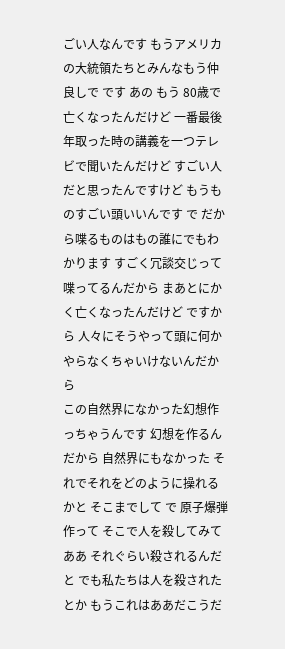ごい人なんです もうアメリカの大統領たちとみんなもう仲良しで です あの もう 80歳で亡くなったんだけど 一番最後 年取った時の講義を一つテレビで聞いたんだけど すごい人だと思ったんですけど もうものすごい頭いいんです で だから喋るものはもの誰にでもわかります すごく冗談交じって喋ってるんだから まあとにかく亡くなったんだけど ですから 人々にそうやって頭に何かやらなくちゃいけないんだから
この自然界になかった幻想作っちゃうんです 幻想を作るんだから 自然界にもなかった それでそれをどのように操れるかと そこまでして で 原子爆弾作って そこで人を殺してみて ああ それぐらい殺されるんだと でも私たちは人を殺されたとか もうこれはああだこうだ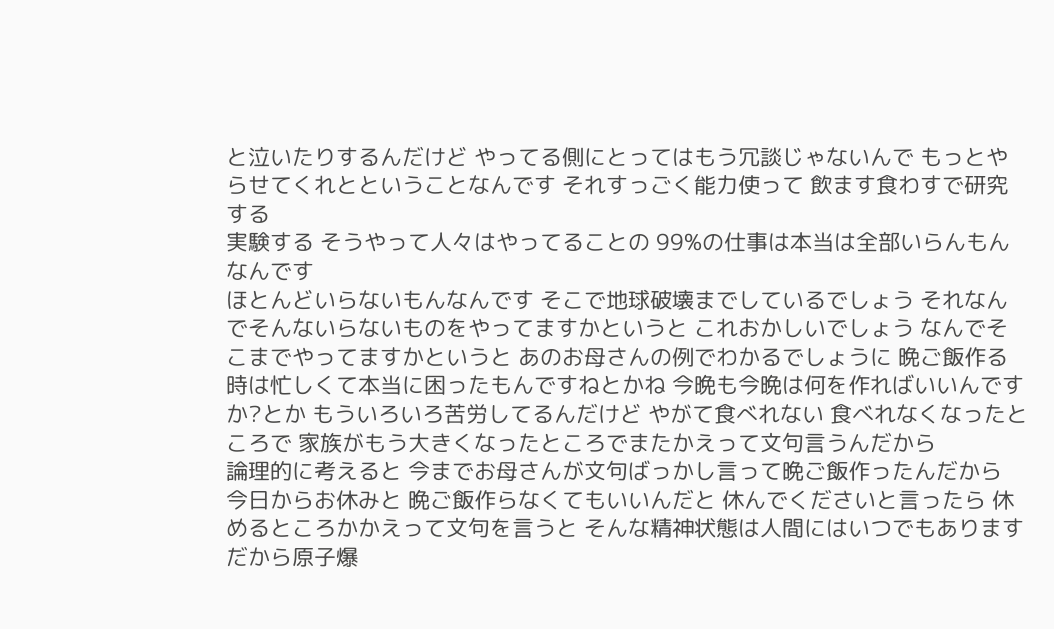と泣いたりするんだけど やってる側にとってはもう冗談じゃないんで もっとやらせてくれとということなんです それすっごく能力使って 飲ます食わすで研究する
実験する そうやって人々はやってることの 99%の仕事は本当は全部いらんもんなんです
ほとんどいらないもんなんです そこで地球破壊までしているでしょう それなんでそんないらないものをやってますかというと これおかしいでしょう なんでそこまでやってますかというと あのお母さんの例でわかるでしょうに 晩ご飯作る時は忙しくて本当に困ったもんですねとかね 今晩も今晩は何を作ればいいんですか?とか もういろいろ苦労してるんだけど やがて食べれない 食べれなくなったところで 家族がもう大きくなったところでまたかえって文句言うんだから
論理的に考えると 今までお母さんが文句ばっかし言って晩ご飯作ったんだから 今日からお休みと 晩ご飯作らなくてもいいんだと 休んでくださいと言ったら 休めるところかかえって文句を言うと そんな精神状態は人間にはいつでもあります だから原子爆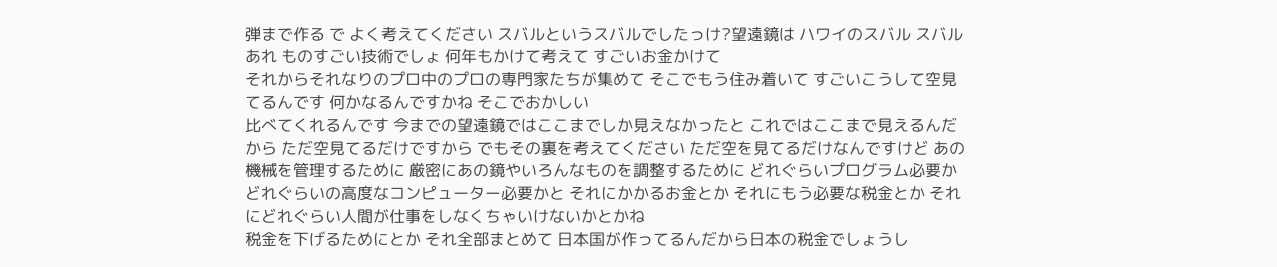弾まで作る で よく考えてください スバルというスバルでしたっけ?望遠鏡は ハワイのスバル スバル あれ ものすごい技術でしょ 何年もかけて考えて すごいお金かけて
それからそれなりのプロ中のプロの専門家たちが集めて そこでもう住み着いて すごいこうして空見てるんです 何かなるんですかね そこでおかしい
比べてくれるんです 今までの望遠鏡ではここまでしか見えなかったと これではここまで見えるんだから ただ空見てるだけですから でもその裏を考えてください ただ空を見てるだけなんですけど あの機械を管理するために 厳密にあの鏡やいろんなものを調整するために どれぐらいプログラム必要か どれぐらいの高度なコンピューター必要かと それにかかるお金とか それにもう必要な税金とか それにどれぐらい人間が仕事をしなくちゃいけないかとかね
税金を下げるためにとか それ全部まとめて 日本国が作ってるんだから日本の税金でしょうし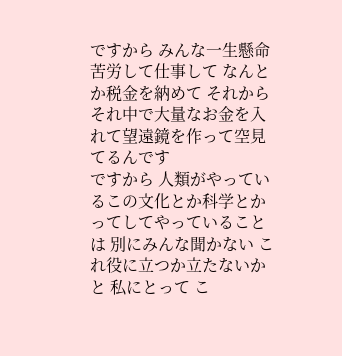ですから みんな一生懸命苦労して仕事して なんとか税金を納めて それからそれ中で大量なお金を入れて望遠鏡を作って空見てるんです
ですから 人類がやっているこの文化とか科学とかってしてやっていることは 別にみんな聞かない これ役に立つか立たないかと 私にとって こ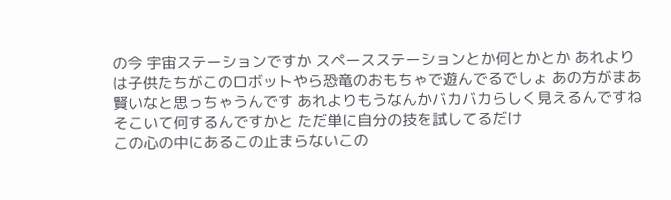の今 宇宙ステーションですか スペースステーションとか何とかとか あれよりは子供たちがこのロボットやら恐竜のおもちゃで遊んでるでしょ あの方がまあ賢いなと思っちゃうんです あれよりもうなんかバカバカらしく見えるんですね そこいて何するんですかと ただ単に自分の技を試してるだけ
この心の中にあるこの止まらないこの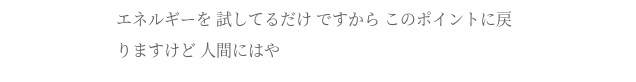エネルギーを 試してるだけ ですから このポイントに戻りますけど 人間にはや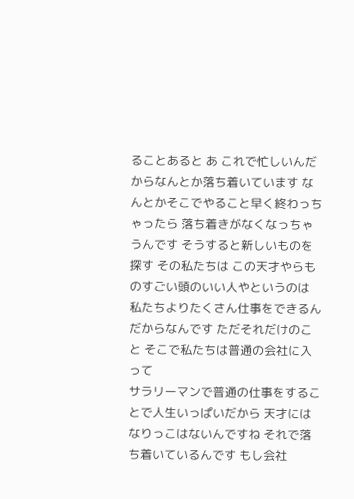ることあると あ これで忙しいんだからなんとか落ち着いています なんとかそこでやること早く終わっちゃったら 落ち着きがなくなっちゃうんです そうすると新しいものを探す その私たちは この天才やらものすごい頭のいい人やというのは 私たちよりたくさん仕事をできるんだからなんです ただそれだけのこと そこで私たちは普通の会社に入って
サラリーマンで普通の仕事をすることで人生いっぱいだから 天才にはなりっこはないんですね それで落ち着いているんです もし会社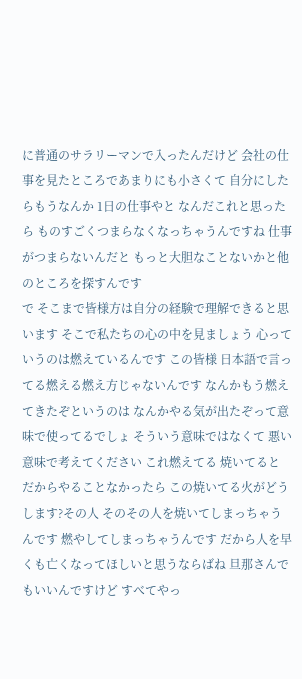に普通のサラリーマンで入ったんだけど 会社の仕事を見たところであまりにも小さくて 自分にしたらもうなんか 1日の仕事やと なんだこれと思ったら ものすごくつまらなくなっちゃうんですね 仕事がつまらないんだと もっと大胆なことないかと他のところを探すんです
で そこまで皆様方は自分の経験で理解できると思います そこで私たちの心の中を見ましょう 心っていうのは燃えているんです この皆様 日本語で言ってる燃える燃え方じゃないんです なんかもう燃えてきたぞというのは なんかやる気が出たぞって意味で使ってるでしょ そういう意味ではなくて 悪い意味で考えてください これ燃えてる 焼いてると
だからやることなかったら この焼いてる火がどうします?その人 そのその人を焼いてしまっちゃうんです 燃やしてしまっちゃうんです だから人を早くも亡くなってほしいと思うならばね 旦那さんでもいいんですけど すべてやっ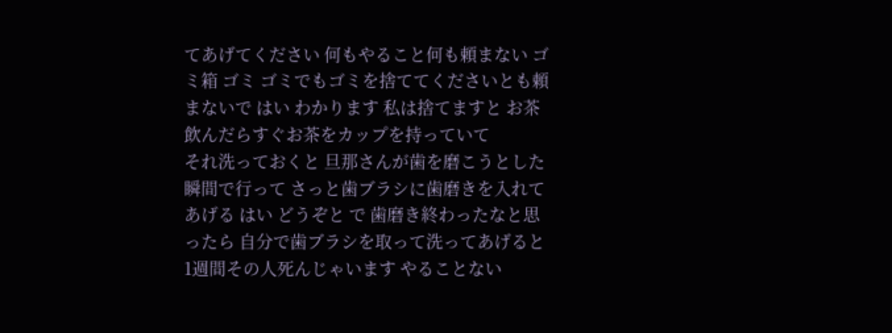てあげてください 何もやること何も頼まない ゴミ箱 ゴミ ゴミでもゴミを捨ててくださいとも頼まないで はい わかります 私は捨てますと お茶飲んだらすぐお茶をカップを持っていて
それ洗っておくと 旦那さんが歯を磨こうとした瞬間で行って さっと歯ブラシに歯磨きを入れてあげる はい どうぞと で 歯磨き終わったなと思ったら 自分で歯ブラシを取って洗ってあげると 1週間その人死んじゃいます やることない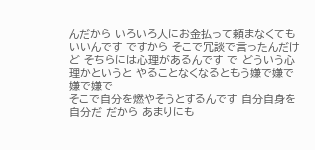んだから いろいろ人にお金払って頼まなくてもいいんです ですから そこで冗談で言ったんだけど そちらには心理があるんです で どういう心理かというと やることなくなるともう嫌で嫌で嫌で嫌で
そこで自分を燃やそうとするんです 自分自身を 自分だ だから あまりにも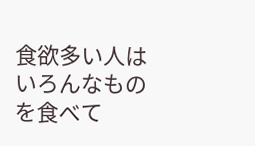食欲多い人は いろんなものを食べて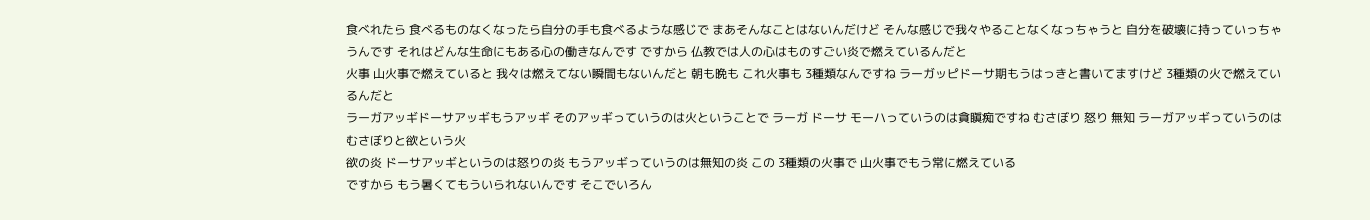食べれたら 食べるものなくなったら自分の手も食べるような感じで まあそんなことはないんだけど そんな感じで我々やることなくなっちゃうと 自分を破壊に持っていっちゃうんです それはどんな生命にもある心の働きなんです ですから 仏教では人の心はものすごい炎で燃えているんだと
火事 山火事で燃えていると 我々は燃えてない瞬間もないんだと 朝も晩も これ火事も 3種類なんですね ラーガッピドーサ期もうはっきと書いてますけど 3種類の火で燃えているんだと
ラーガアッギドーサアッギもうアッギ そのアッギっていうのは火ということで ラーガ ドーサ モーハっていうのは貪瞋痴ですね むさぼり 怒り 無知 ラーガアッギっていうのはむさぼりと欲という火
欲の炎 ドーサアッギというのは怒りの炎 もうアッギっていうのは無知の炎 この 3種類の火事で 山火事でもう常に燃えている
ですから もう暑くてもういられないんです そこでいろん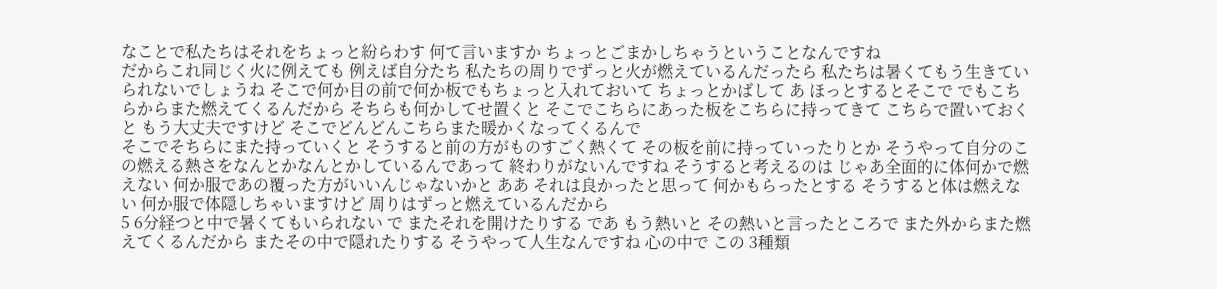なことで私たちはそれをちょっと紛らわす 何て言いますか ちょっとごまかしちゃうということなんですね
だからこれ同じく火に例えても 例えば自分たち 私たちの周りでずっと火が燃えているんだったら 私たちは暑くてもう生きていられないでしょうね そこで何か目の前で何か板でもちょっと入れておいて ちょっとかばして あ ほっとするとそこで でもこちらからまた燃えてくるんだから そちらも何かしてせ置くと そこでこちらにあった板をこちらに持ってきて こちらで置いておくと もう大丈夫ですけど そこでどんどんこちらまた暖かくなってくるんで
そこでそちらにまた持っていくと そうすると前の方がものすごく熱くて その板を前に持っていったりとか そうやって自分のこの燃える熱さをなんとかなんとかしているんであって 終わりがないんですね そうすると考えるのは じゃあ全面的に体何かで燃えない 何か服であの覆った方がいいんじゃないかと ああ それは良かったと思って 何かもらったとする そうすると体は燃えない 何か服で体隠しちゃいますけど 周りはずっと燃えているんだから
5 6分経つと中で暑くてもいられない で またそれを開けたりする であ もう熱いと その熱いと言ったところで また外からまた燃えてくるんだから またその中で隠れたりする そうやって人生なんですね 心の中で この 3種類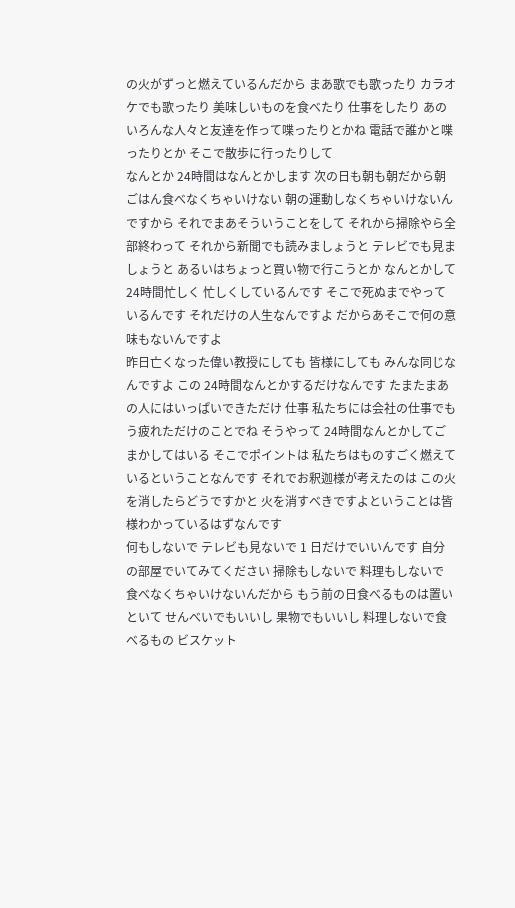の火がずっと燃えているんだから まあ歌でも歌ったり カラオケでも歌ったり 美味しいものを食べたり 仕事をしたり あのいろんな人々と友達を作って喋ったりとかね 電話で誰かと喋ったりとか そこで散歩に行ったりして
なんとか 24時間はなんとかします 次の日も朝も朝だから朝ごはん食べなくちゃいけない 朝の運動しなくちゃいけないんですから それでまあそういうことをして それから掃除やら全部終わって それから新聞でも読みましょうと テレビでも見ましょうと あるいはちょっと買い物で行こうとか なんとかして 24時間忙しく 忙しくしているんです そこで死ぬまでやっているんです それだけの人生なんですよ だからあそこで何の意味もないんですよ
昨日亡くなった偉い教授にしても 皆様にしても みんな同じなんですよ この 24時間なんとかするだけなんです たまたまあの人にはいっぱいできただけ 仕事 私たちには会社の仕事でもう疲れただけのことでね そうやって 24時間なんとかしてごまかしてはいる そこでポイントは 私たちはものすごく燃えているということなんです それでお釈迦様が考えたのは この火を消したらどうですかと 火を消すべきですよということは皆様わかっているはずなんです
何もしないで テレビも見ないで 1 日だけでいいんです 自分の部屋でいてみてください 掃除もしないで 料理もしないで 食べなくちゃいけないんだから もう前の日食べるものは置いといて せんべいでもいいし 果物でもいいし 料理しないで食べるもの ビスケット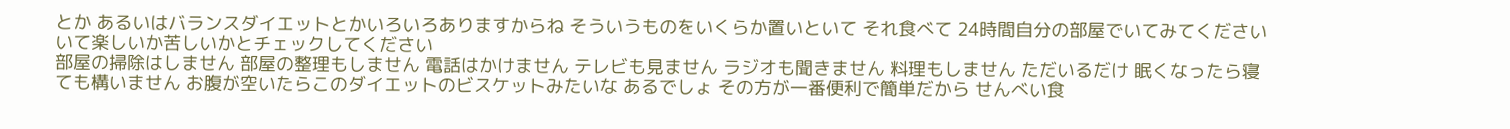とか あるいはバランスダイエットとかいろいろありますからね そういうものをいくらか置いといて それ食べて 24時間自分の部屋でいてみてください いて楽しいか苦しいかとチェックしてください
部屋の掃除はしません 部屋の整理もしません 電話はかけません テレビも見ません ラジオも聞きません 料理もしません ただいるだけ 眠くなったら寝ても構いません お腹が空いたらこのダイエットのビスケットみたいな あるでしょ その方が一番便利で簡単だから せんべい食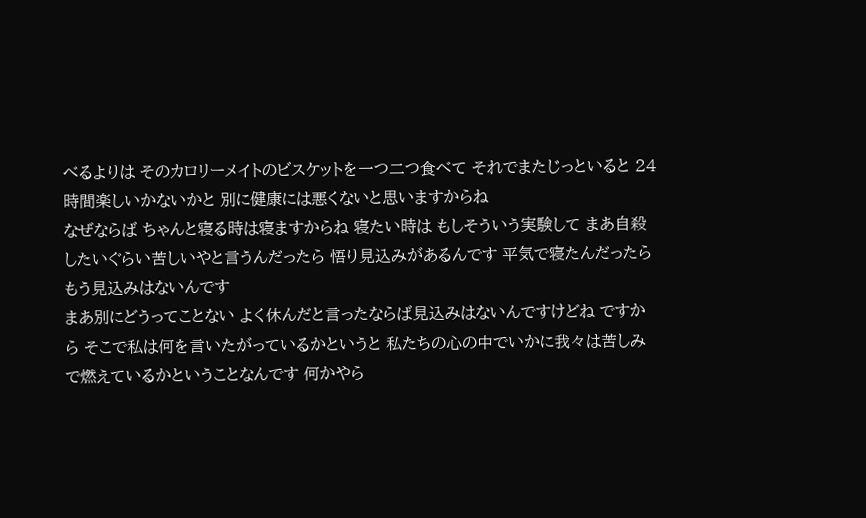べるよりは そのカロリーメイトのビスケットを一つ二つ食べて それでまたじっといると 24時間楽しいかないかと 別に健康には悪くないと思いますからね
なぜならば ちゃんと寝る時は寝ますからね 寝たい時は もしそういう実験して まあ自殺したいぐらい苦しいやと言うんだったら 悟り見込みがあるんです 平気で寝たんだったらもう見込みはないんです
まあ別にどうってことない よく休んだと言ったならば見込みはないんですけどね ですから そこで私は何を言いたがっているかというと 私たちの心の中でいかに我々は苦しみで燃えているかということなんです 何かやら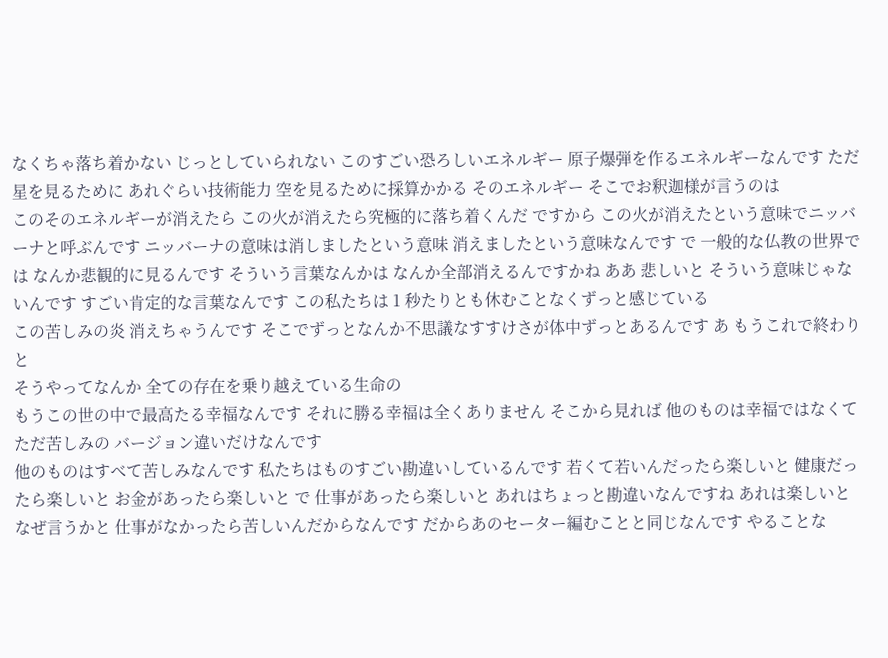なくちゃ落ち着かない じっとしていられない このすごい恐ろしいエネルギー 原子爆弾を作るエネルギーなんです ただ 星を見るために あれぐらい技術能力 空を見るために採算かかる そのエネルギー そこでお釈迦様が言うのは
このそのエネルギーが消えたら この火が消えたら究極的に落ち着くんだ ですから この火が消えたという意味でニッバーナと呼ぶんです ニッバーナの意味は消しましたという意味 消えましたという意味なんです で 一般的な仏教の世界では なんか悲観的に見るんです そういう言葉なんかは なんか全部消えるんですかね ああ 悲しいと そういう意味じゃないんです すごい肯定的な言葉なんです この私たちは 1 秒たりとも休むことなくずっと感じている
この苦しみの炎 消えちゃうんです そこでずっとなんか不思議なすすけさが体中ずっとあるんです あ もうこれで終わりと
そうやってなんか 全ての存在を乗り越えている生命の
もうこの世の中で最高たる幸福なんです それに勝る幸福は全くありません そこから見れば 他のものは幸福ではなくて ただ苦しみの バージョン違いだけなんです
他のものはすべて苦しみなんです 私たちはものすごい勘違いしているんです 若くて若いんだったら楽しいと 健康だったら楽しいと お金があったら楽しいと で 仕事があったら楽しいと あれはちょっと勘違いなんですね あれは楽しいと なぜ言うかと 仕事がなかったら苦しいんだからなんです だからあのセーター編むことと同じなんです やることな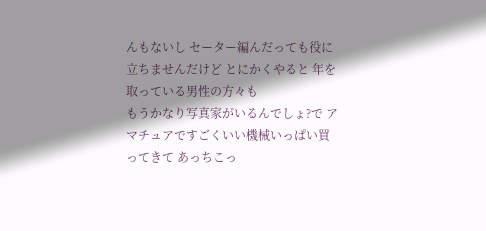んもないし セーター編んだっても役に立ちませんだけど とにかくやると 年を取っている男性の方々も
もうかなり写真家がいるんでしょ?で アマチュアですごくいい機械いっぱい買ってきて あっちこっ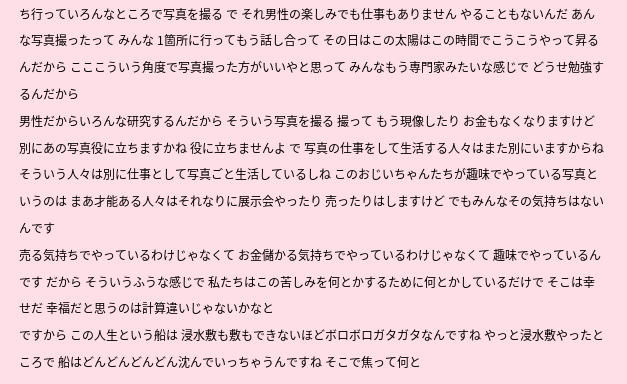ち行っていろんなところで写真を撮る で それ男性の楽しみでも仕事もありません やることもないんだ あんな写真撮ったって みんな 1箇所に行ってもう話し合って その日はこの太陽はこの時間でこうこうやって昇るんだから こここういう角度で写真撮った方がいいやと思って みんなもう専門家みたいな感じで どうせ勉強するんだから
男性だからいろんな研究するんだから そういう写真を撮る 撮って もう現像したり お金もなくなりますけど 別にあの写真役に立ちますかね 役に立ちませんよ で 写真の仕事をして生活する人々はまた別にいますからね そういう人々は別に仕事として写真ごと生活しているしね このおじいちゃんたちが趣味でやっている写真というのは まあ才能ある人々はそれなりに展示会やったり 売ったりはしますけど でもみんなその気持ちはないんです
売る気持ちでやっているわけじゃなくて お金儲かる気持ちでやっているわけじゃなくて 趣味でやっているんです だから そういうふうな感じで 私たちはこの苦しみを何とかするために何とかしているだけで そこは幸せだ 幸福だと思うのは計算違いじゃないかなと
ですから この人生という船は 浸水敷も敷もできないほどボロボロガタガタなんですね やっと浸水敷やったところで 船はどんどんどんどん沈んでいっちゃうんですね そこで焦って何と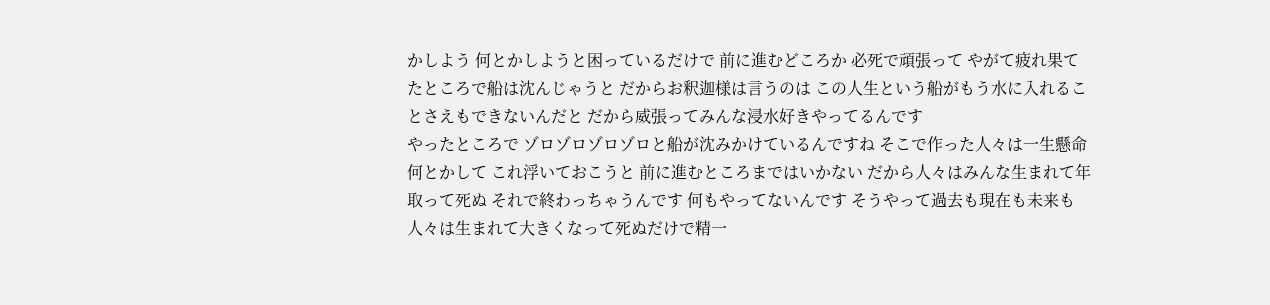かしよう 何とかしようと困っているだけで 前に進むどころか 必死で頑張って やがて疲れ果てたところで船は沈んじゃうと だからお釈迦様は言うのは この人生という船がもう水に入れることさえもできないんだと だから威張ってみんな浸水好きやってるんです
やったところで ゾロゾロゾロゾロと船が沈みかけているんですね そこで作った人々は一生懸命何とかして これ浮いておこうと 前に進むところまではいかない だから人々はみんな生まれて年取って死ぬ それで終わっちゃうんです 何もやってないんです そうやって過去も現在も未来も 人々は生まれて大きくなって死ぬだけで精一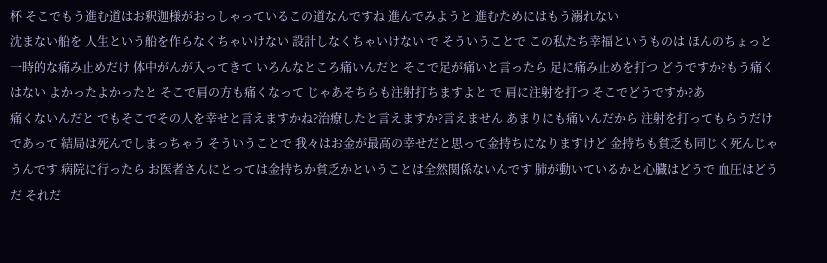杯 そこでもう進む道はお釈迦様がおっしゃっているこの道なんですね 進んでみようと 進むためにはもう溺れない
沈まない船を 人生という船を作らなくちゃいけない 設計しなくちゃいけない で そういうことで この私たち幸福というものは ほんのちょっと一時的な痛み止めだけ 体中がんが入ってきて いろんなところ痛いんだと そこで足が痛いと言ったら 足に痛み止めを打つ どうですか?もう痛くはない よかったよかったと そこで肩の方も痛くなって じゃあそちらも注射打ちますよと で 肩に注射を打つ そこでどうですか?あ
痛くないんだと でもそこでその人を幸せと言えますかね?治療したと言えますか?言えません あまりにも痛いんだから 注射を打ってもらうだけであって 結局は死んでしまっちゃう そういうことで 我々はお金が最高の幸せだと思って金持ちになりますけど 金持ちも貧乏も同じく死んじゃうんです 病院に行ったら お医者さんにとっては金持ちか貧乏かということは全然関係ないんです 肺が動いているかと心臓はどうで 血圧はどうだ それだ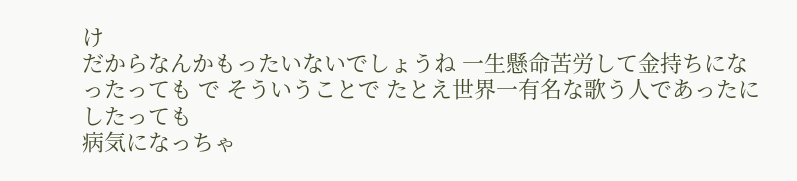け
だからなんかもったいないでしょうね 一生懸命苦労して金持ちになったっても で そういうことで たとえ世界一有名な歌う人であったにしたっても
病気になっちゃ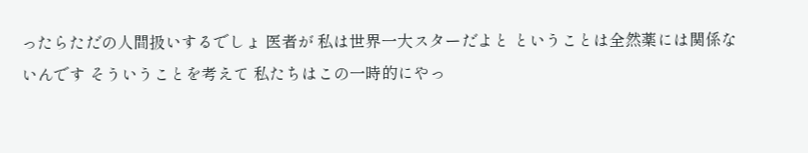ったらただの人間扱いするでしょ 医者が 私は世界一大スターだよと ということは全然薬には関係ないんです そういうことを考えて 私たちはこの一時的にやっ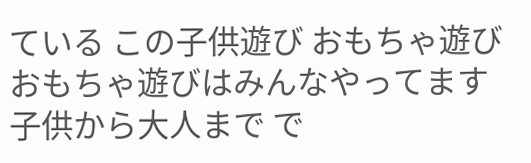ている この子供遊び おもちゃ遊び おもちゃ遊びはみんなやってます 子供から大人まで で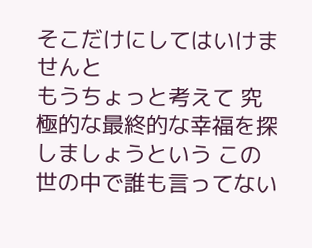そこだけにしてはいけませんと
もうちょっと考えて 究極的な最終的な幸福を探しましょうという この世の中で誰も言ってない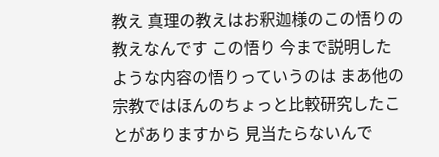教え 真理の教えはお釈迦様のこの悟りの教えなんです この悟り 今まで説明したような内容の悟りっていうのは まあ他の宗教ではほんのちょっと比較研究したことがありますから 見当たらないんで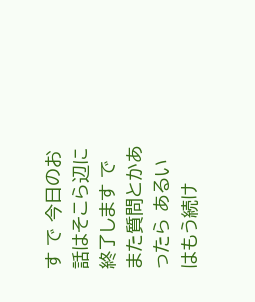す で 今日のお話はそこら辺に終了します で また質問とかあったら あるいはもう続け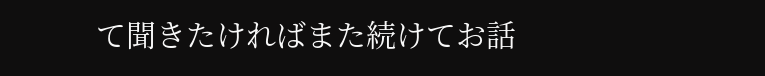て聞きたければまた続けてお話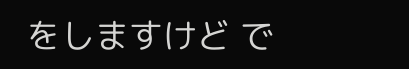をしますけど で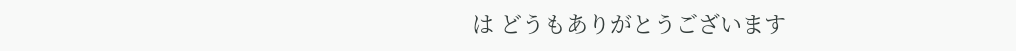は どうもありがとうございます